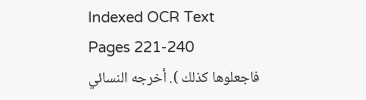Indexed OCR Text
Pages 221-240
فاجعلوها كذلك ). أخرجه النسائي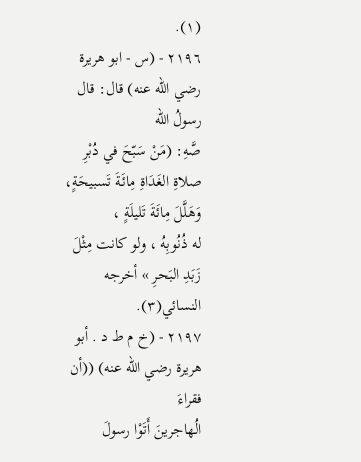(١).
٢١٩٦ - (س - ابو هريرة رضي الله عنه) قال: قال رسولُ الله
صَّهِ: (مَنْ سَبّحَ في دُبْرِ صلاةِ الغَدَاةِ مِائَةَ تَسبيحَةٍ، وَهَلَّلَ مِائَةَ تَليلَةٍ ،
له ذُنُوبِهُ ، ولو كانت مِثْلَ زَبَدِ البَحرِ » أخرجه النسائي(٣).
٢١٩٧ - (خ م ط د . أبو هريرة رضي الله عنه) ((أن فقراءَ
الُهاجرينَ أَتَوْا رسولَ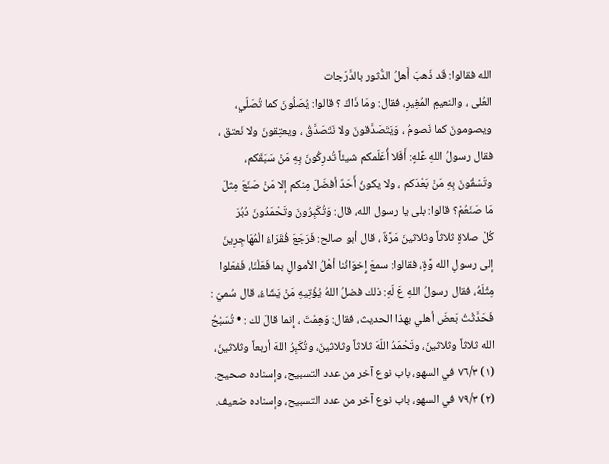الله فقالوا: قَد ذَهبَ أَهلُ الدُّثور بالدَّرّجات
العُلى ، والنعيمِ المُغِيرِ، فقال: ومَا ذَاكَ ؟ قالوا: يُصَلُونَ كما تُصَلّي،
ويصومونَ كما نَصومُ ، وَيَتَصَدَّقونَ ولا نَتَصَدَّقُ ، ويعتِقونَ ولا نَعتق ،
فقال رسولُ اللهِ عَّلهٍ: أَفَلا أُعَلّمكم شيئاً تُدرِكُونَ بِهِ مَنْ سَبَقَكم،
وتَسْقُونَ بِهِ مَنْ بَعْدَكم ، ولا يكونُ أَحَدٌ أفضَلَ مِنكم إلا مَنْ صَنَعَ مِثلَ
مَا صَنَعُمْ؟ قالوا: بلى يا رسول الله، قال: وَتُكَبِرُونَ وتَحْمَدُونَ دُبُرَ
كُلْ صلاةٍ ثلاثاً وثلاثينَ مَرَّةٌ ، قال أبو صالح: فَرَجَعَ فُقَرَاءُ الْمُهَاجِرِينَ
إلى رسولِ الله وَّةٍ، فقالوا: سمعَ إِخوَانُنا أهْلُ الأموالِ بما فَعَلْنَا، فَفعَلوا
مِثْلَهُ، فقال رسولُ اللهِ عَ لّهِ: ذلك فضلُ اللهُ يُؤْتِيهِ مَنْ يَشَاءُ، قال سُميّ :
فَحَدَّثْتُ بَعضَ أهلي بهذا الحديث، فقال: وَهِمْتَ ، إِنما قالَ لك : • تُسَبْحُ
الله ثلاثاً وثلاثينَ، وتَحْمَدُ اللّهَ ثلاثاً وثلاثينَ، وتُكَبِرُ اللهَ أربعاً وثلاثينَ،
(١) ٧٦/٣ في السهو، باب نوع آخر من عدد التسبيح، وإسناده صحيح.
(٢) ٧٩/٣ في السهو، باب نوع آخر من عدد التسبيح، وإسناده ضعيف.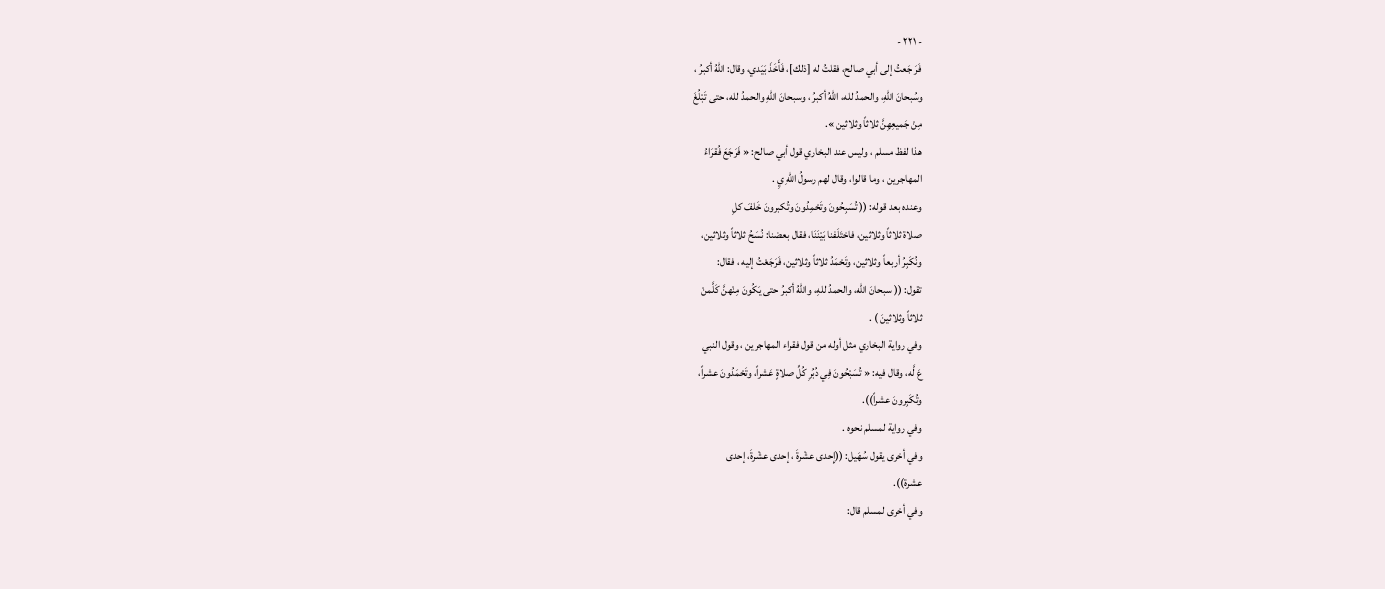- ٢٢١ -
فَرَ جَعتُ إلى أبي صالح، فقلتُ له [ذلك]، فَأَخَذَ بَيَدي، وقال: اللّهُ أكبرُ ،
وسُبحانَ اللّهِ، والحمدُ لله، اللهُ أكبرُ ، وسبحانَ اللهِ والحمدُ لله، حتى تَبْلُغَ
مِنْ جَميعِهِنَّ ثلاثاً وثلاثين ».
هذا لفظ مسلم ، وليس عند البخاري قول أبي صالح: « فَرَجَعَ فُقرَاءُ
المهاجرين ، وما قالوا، وقال لهم رسولُ اللهِ يِ .
وعنده بعد قوله: (( تُسَبِحُونَ وتَحْمِدُونَ وتُكبرونَ خَلفَ كلِ
صلاة ثلاثاً وثلاثين، فاختَلَفنا بَيْنَنَا، فقال بعضنا: نُسَحُ ثلاثاً وثلاثين،
ونُكَبِرُ أربعاً وثلاثين، وتَحْمَدُ ثلاثاً وثلاثين، فَرَجَعْتُ إليه ، فقال:
تقول: (( سبحانَ اللّه، والحمدُ للهِ، واللهُ أكبرُ حتى يَكُونَ مِنْهنَّ كَلَّمنْ
ثلاثاً وثلاثينَ ) .
وفي رواية البخاري مثل أوله من قول فقراء المهاجرين ، وقول النبي
عَ لَّه، وقال فيه: « تُسَبْحُونَ فِي دُبُرِ كُلِّ صلاةٍ عَشراً، وتَحْمَدُونَ عشراً،
وتُكَبِرونَ عشراً)).
وفي رواية لمسلم نحوه .
وفي أخرى يقول سُهَيل: ((إِحدى عشْرةَ ، إحدى عشْرةَ، إحدى
عشرة)).
وفي أخرى لمسلم قال: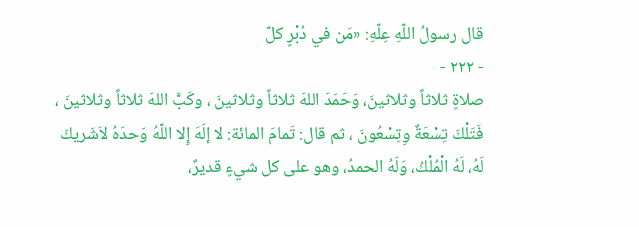قال رسولُ اللّهِ عِلّهِ: «مَن في دُبْرٍ كلّ
- ٢٢٢ -
صلاةٍ ثلاثاً وثلاثينَ، وَحَمَدَ اللهَ ثلاثاً وثلاثينَ ، وكَبَّ اللهَ ثلاثاً وثلاثينَ ،
فَتَلْكَ تِسْعَةٌ وِتِسْعُونَ ، ثم قال: تَمامَ المائة: لا إلَهَ إِلا اللّهُ وَحدَهُ لاَشَريكَ
لَهُ، لَهُ الْمُلْكُ، وَلَهُ الحمدُ، وهو على كل شيءٍ قديرٌ،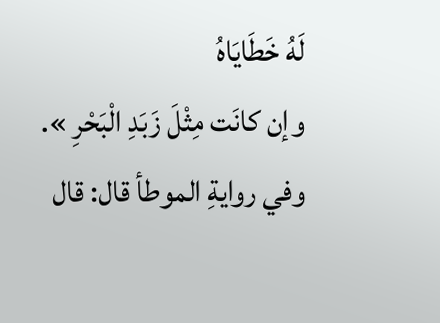لَهُ خَطَايَاهُ
وإن كانَت مِثْلَ زَبَدِ الْبَحْرِ ».
وفي روايةِ الموطأ قال: قال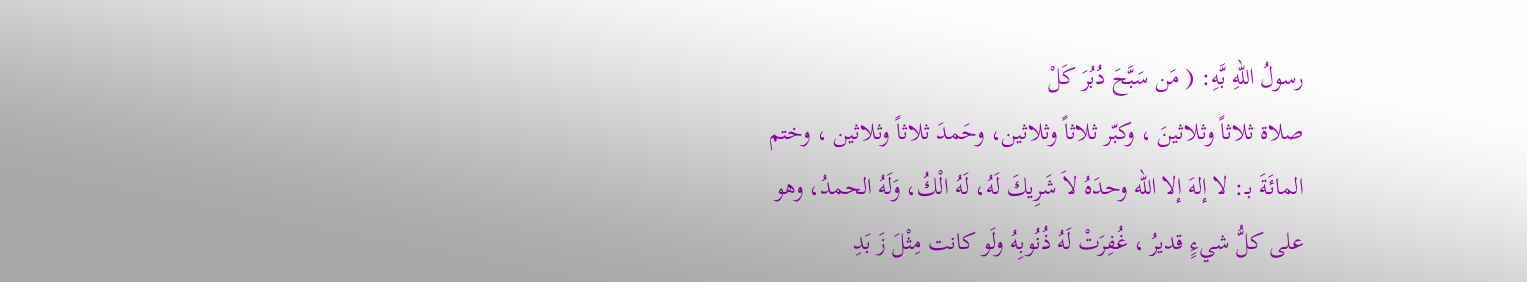رسولُ اللهِ بَّهِ: ( مَن سَبَّحَ دُبُرَ كَلْ
صلاة ثلاثاً وثلاثينَ ، وكبّر ثلاثاً وثلاثين، وحَمدَ ثلاثاً وثلاثين ، وختم
المائَةَ بـ: لا إلهَ إلا الله وحدَهُ لاَ شَرِيكَ لَهُ، لَهُ الْكُ، وَلَهُ الحمدُ، وهو
على كلُّ شيءٍ قديرُ ، غُفِرَتْ لَهُ ذُنُوبِهُ ولَو كانت مِثْلَ زَ بَدِ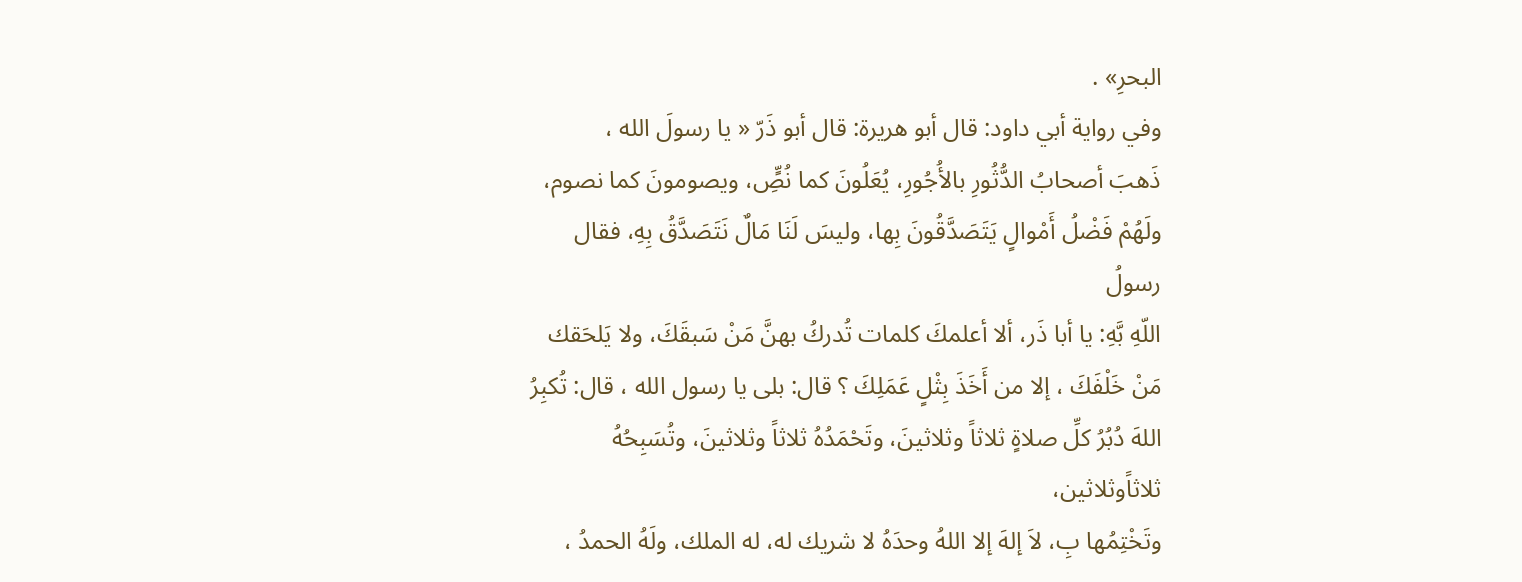البحرِ» .
وفي رواية أبي داود: قال أبو هريرة: قال أبو ذَرّ « يا رسولَ الله ،
ذَهبَ أصحابُ الدُّثُورِ بالأُجُورِ، يُعَلُونَ كما نُصٍِّ، ويصومونَ كما نصوم،
ولَهُمْ فَضْلُ أَمْوالٍ يَتَصَدَّقُونَ بِها، وليسَ لَنَا مَالٌ نَتَصَدَّقُ بِهِ، فقال رسولُ
اللّهِ بَّهِ: يا أبا ذَر، ألا أعلمكَ كلمات تُدركُ بهنَّ مَنْ سَبقَكَ، ولا يَلحَقك
مَنْ خَلْفَكَ ، إلا من أَخَذَ بِثْلٍ عَمَلِكَ ؟ قال: بلى يا رسول الله ، قال: تُكبِرُ
اللهَ دُبُرُ كلِّ صلاةٍ ثلاثاً وثلاثينَ، وتَحْمَدُهُ ثلاثاً وثلاثينَ، وتُسَبِحُهُ ثلاثاًوثلاثين،
وتَخْتِمُها بِ، لاَ إلهَ إلا اللهُ وحدَهُ لا شريك له، له الملك، ولَهُ الحمدُ ،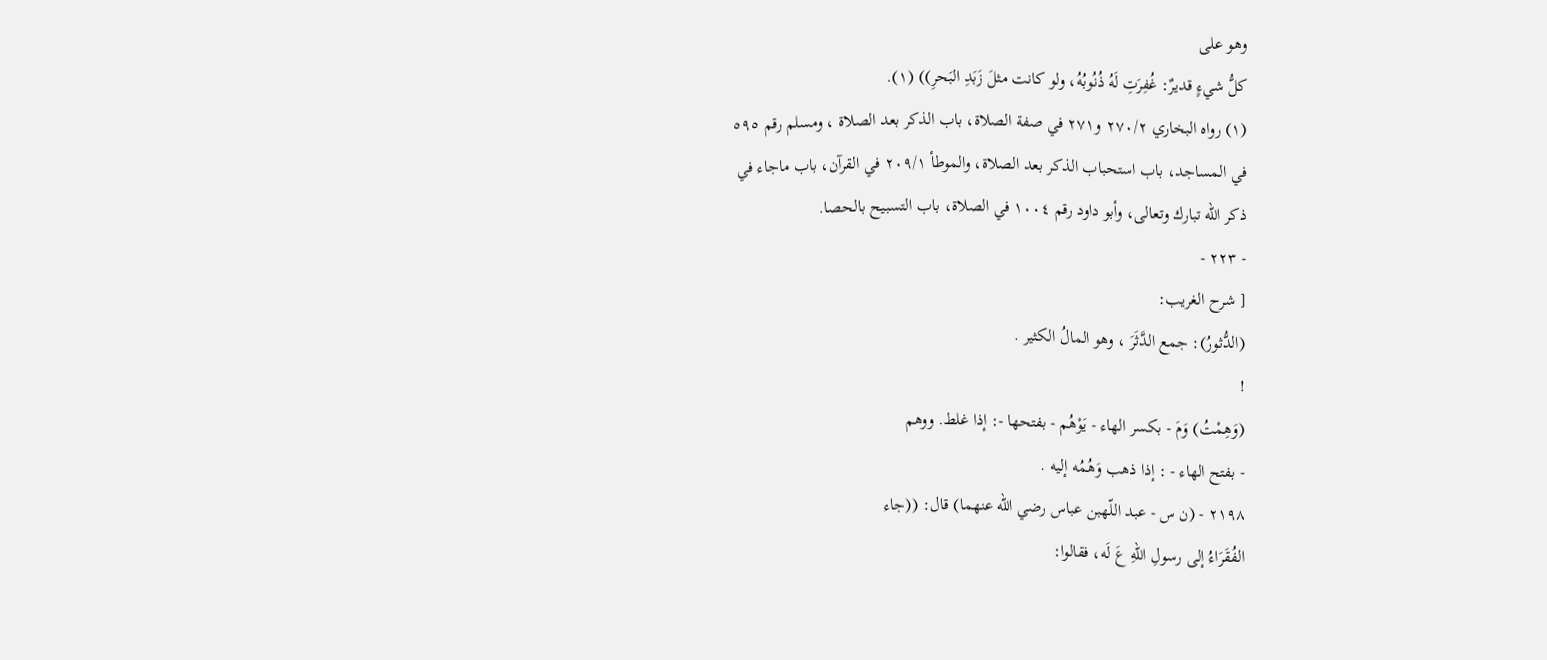وهو على
كلُّ شيءٍ قديرٌ: غُفِرَتِ لَهُ ذُنُوبُهُ، ولو كانت مثلَ زَبَدِ البَحرِ)) (١).
(١) رواه البخاري ٢٧٠/٢ و٢٧١ في صفة الصلاة، باب الذكر بعد الصلاة ، ومسلم رقم ٥٩٥
في المساجد، باب استحباب الذكر بعد الصلاة، والموطأ ٢٠٩/١ في القرآن، باب ماجاء في
ذكر الله تبارك وتعالى، وأبو داود رقم ١٠٠٤ في الصلاة، باب التسبيح بالحصا.
- ٢٢٣ -
[ شرح الغريب:
(الدُّثورُ): جمع الدَّثَرَ ، وهو المالُ الكثير .
!
(وَهِمْتُ) وَمَ - بكسر الهاء - يَوْهُم - بفتحها -: إذا غلط. ووهم
- بفتح الهاء - : إذا ذهب وَهُمُه إليه .
٢١٩٨ - (ن س - عبد اللّهبن عباس رضي الله عنهما) قال: ((جاء
الفُقَرَاءُ إلى رسولِ اللهِ عَ لَه، فقالوا: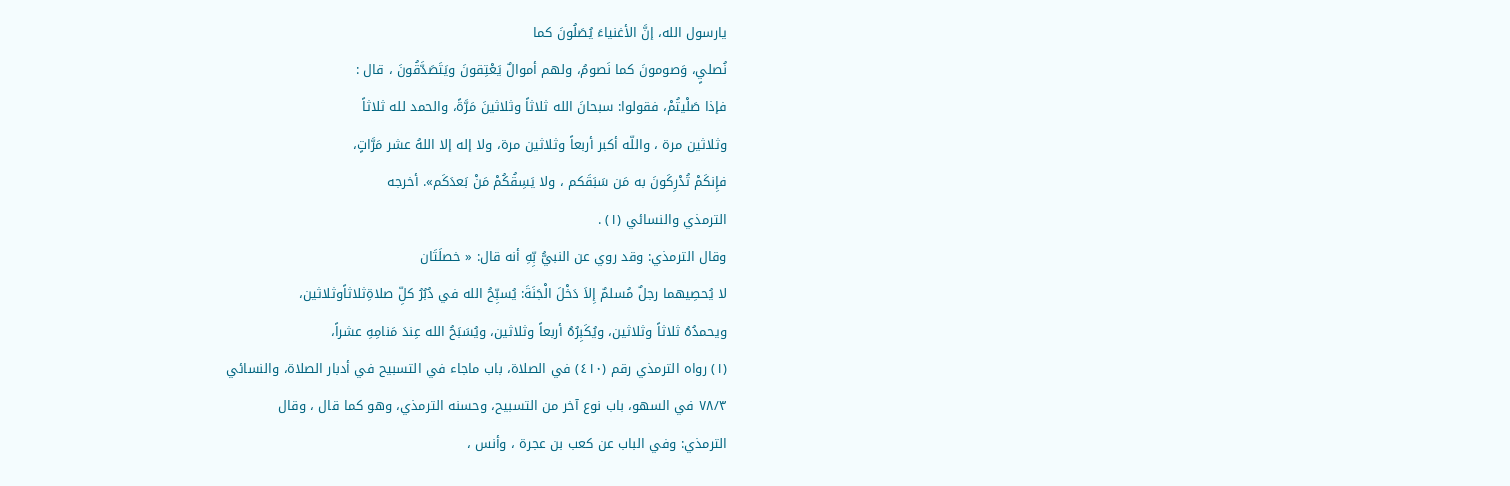يارسول الله، إنَّ الأغنياءَ يُصَلُونَ كما
نُصليٍ، وَصومونَ كما نَصومُ، ولهم أموالٌ يَعْتِقونَ ويَتَصَدَّقُونَ ، قال :
فإذا صَلْيتُمْ، فقولوا: سبحانَ الله ثلاثاً وثلاثينَ مَرَّةً، والحمد لله ثلاثاً
وثلاثين مرة ، واللّه أكبر أربعاً وثلاثين مرة، ولا إله إلا اللهُ عشر مَرَّاتٍ،
فإِنكَمْ تُدْرِكَونَ به مَن سَبَقَكم ، ولا يَسِقُكُمْ مَنْ بَعدَكَم». أخرجه
الترمذي والنسائي (١) .
وقال الترمذي: وقد روي عن النبيُّ بِّهِ أنه قال: « خصلَتَان
لا يُحصِيهما رجلٌ مُسلمٌ إِلاَ دَخْلَ الْجَنَةَ: يُسبِّحُ الله في دُبُرُ كلِّ صلاةِثلاثاًوثلاثين،
ويحمدُهُ ثلاثاً وثلاثين، ويُكَبِرُهُ أربعاً وثلاثين، ويُسَبَحُ الله عِندَ مَنامِهِ عشراً،
(١) رواه الترمذي رقم (٤١٠) في الصلاة، باب ماجاء في التسبيح في أدبار الصلاة، والنسائي
٧٨/٣ في السهو، باب نوع آخر من التسبيح، وحسنه الترمذي، وهو كما قال ، وقال
الترمذي: وفي الباب عن كعب بن عجرة ، وأنس ،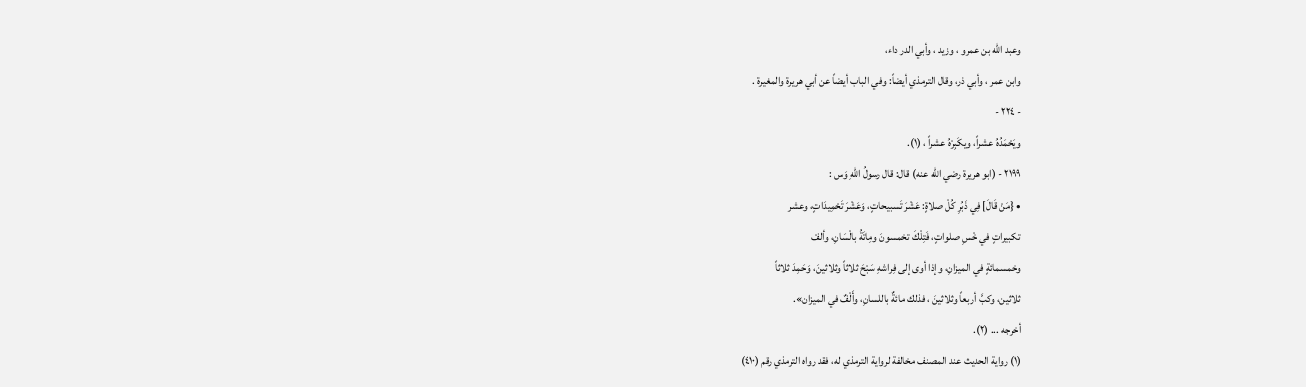وعبد الله بن عمرو ، وزيد ، وأبي الدر داء،
وابن عمر ، وأبي ذر، وقال الترمذي أيضاً: وفي الباب أيضاً عن أبي هريرة والمغيرة .
- ٢٢٤ -
ويَحْمَدُهُ عشراً، ويكَبِرْهُ عشراً ، (١).
٢١٩٩ - (ابو هريرة رضي الله عنه) قال: قال رسولُ اللّهِ وَس :
• {مَنْ قَالَ] فِي ذَبُرِ كُلْ صلاةٍ: عَشْرَ تَسبيحاتٍ، وَعَشْرَ تَحْمِيدَاتٍ، وعشر
تكبيراتٍ في خْسِ صلواتٍ، فَتِلْكَ تخمسونَ ومِاتَةُ بالْسَانِ، وألفْ
وخمسمائةٍ في الميزانِ، وإذا أوى إلى فِراشهِ سَبْحَ ثلاثاً وثلاثينَ، وَحَمِدَ ثلاثاً
ثلاثين، وكبَّ أربعاً وثلاثينَ ، فذلك مائةٌ باللسانِ، وأَلْفٌ في الميزان».
أخرجه ... (٢).
(١) رواية الحديث عند المصنف مخالفة لرواية الترمذي له، فقد رواه الترمذي رقم (٤١٠)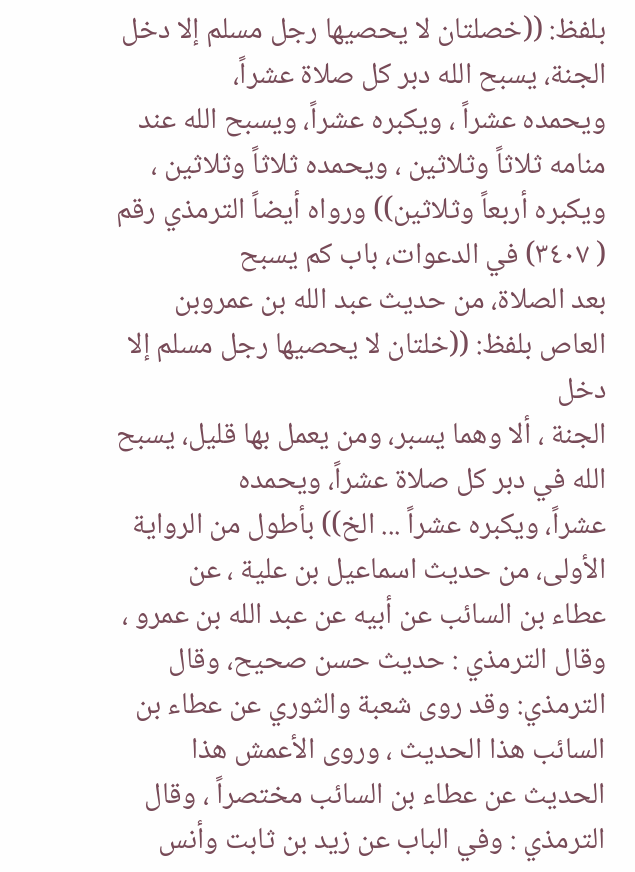بلفظ: ((خصلتان لا يحصيها رجل مسلم إلا دخل الجنة، يسبح الله دبر كل صلاة عشراً،
ويحمده عشراً ، ويكبره عشراً، ويسبح الله عند منامه ثلاثاً وثلاثين ، ويحمده ثلاثاً وثلاثين ،
ويكبره أربعاً وثلاثين)) ورواه أيضاً الترمذي رقم ( ٣٤٠٧) في الدعوات، باب كم يسبح
بعد الصلاة، من حديث عبد الله بن عمروبن العاص بلفظ: ((خلتان لا يحصيها رجل مسلم إلا دخل
الجنة ، ألا وهما يسبر، ومن يعمل بها قليل، يسبح الله في دبر كل صلاة عشراً، ويحمده
عشراً، ويكبره عشراً ... الخ)) بأطول من الرواية الأولى، من حديث اسماعيل بن علية ، عن
عطاء بن السائب عن أبيه عن عبد الله بن عمرو ، وقال الترمذي : حديث حسن صحيح، وقال
الترمذي: وقد روى شعبة والثوري عن عطاء بن السائب هذا الحديث ، وروى الأعمش هذا
الحديث عن عطاء بن السائب مختصراً ، وقال الترمذي : وفي الباب عن زيد بن ثابت وأنس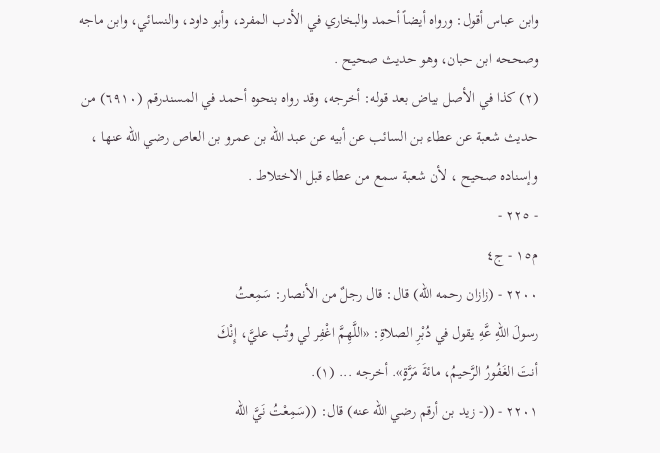وابن عباس أقول: ورواه أيضاً أحمد والبخاري في الأدب المفرد، وأبو داود، والنسائي، وابن ماجه
وصححه ابن حبان، وهو حديث صحيح .
(٢) كذا في الأصل بياض بعد قوله: أخرجه، وقد رواه بنحوه أحمد في المسندرقم (٦٩١٠) من
حديث شعبة عن عطاء بن السائب عن أبيه عن عبد الله بن عمرو بن العاص رضي الله عنها ،
وإسناده صحيح ، لأن شعبة سمع من عطاء قبل الاختلاط .
- ٢٢٥ -
م١٥ - ج٤
٢٢٠٠ - (زازان رحمه الله) قال: قال رجلٌ من الأنصار: سَمِعتُ
رسولَ اللهِ عَّهِ يقول في دُبْرِ الصلاةِ: «اللَّهِمَّ اغْفِر لي وتُب عليَّ، إِنْكَ
أنتَ الغَفُورُ الرَّحيمُ، مائةَ مَرَّةٍ». أخرجه ... (١).
٢٢٠١ - ((- زيد بن أرقم رضي الله عنه) قال: ((سَمِعْتُ نَيَّ اللّه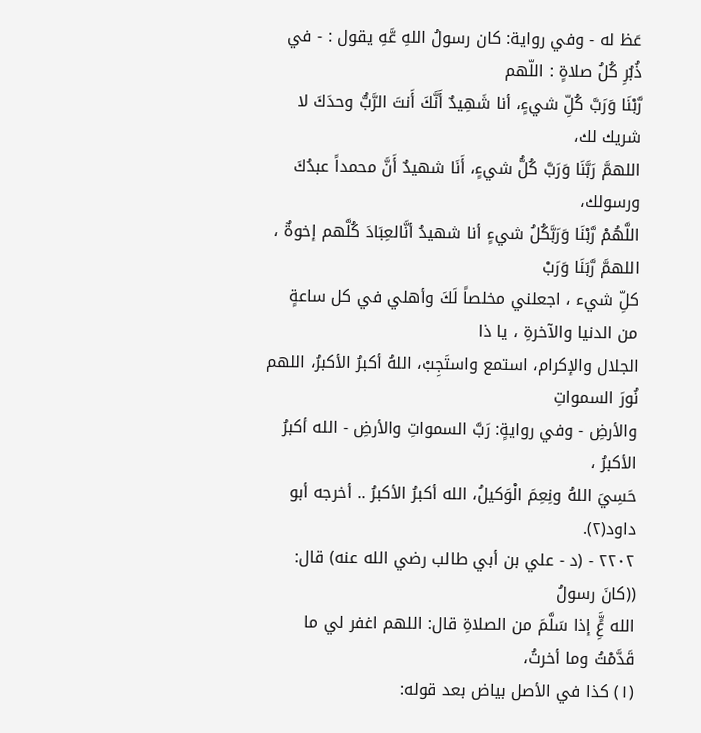عَظ له - وفي رواية: كان رسولُ اللهِ عَّهِ يقول : - في ذُبُرِ كُلُ صلاةٍ : اللّهم
رَّبْنَا وَرَبَّ كُلِّ شيءٍ، أنا شَهِيدٌ أَنَّكَ أَنتَ الرَّبُّ وحدَكَ لا شريك لك،
اللهمَّ رَبَّنَا وَرَبَّ كُلُّ شيءٍ، أَنَا شهيدٌ أَنَّ محمداً عبدُكَ ورسولك،
اللَّهُمْ رَّبْنَا وَرَبَّكُلُ شيءٍ أنا شهيدُ أنَّالعِبَادَ كُلَّهم إخوةٌ ، اللهمَّ رَّبَنَا وَرَبْ
كلِّ شيء ، اجعلني مخلصاً لَكَ وأهلي في كل ساعةٍ من الدنيا والآخرةِ ، يا ذا
الجلال والإكرام، استمع واستَجِبْ، اللهُ أكبرُ الأكبرُ، اللهم نُورَ السمواتِ
والأرضِ - وفي روايةٍ: رَبَّ السمواتِ والأرضِ - الله أكبرُ الأكبرُ ،
حَسِيَ اللهُ ونِعِمَ الْوَكيلُ، الله أكبرُ الأكبرُ .. أخرجه أبو داود(٢).
٢٢٠٢ - (د - علي بن أبي طالب رضي الله عنه) قال: ((كانَ رسولُ
الله عٍَِّ إذا سَلَّمَ من الصلاةِ قال: اللهم اغفر لي ما قَدَّمْتُ وما أخرتُ،
(١) كذا في الأصل بياض بعد قوله: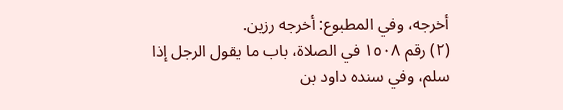أخرجه، وفي المطبوع: أخرجه رزين.
(٢) رقم ١٥٠٨ في الصلاة، باب ما يقول الرجل إذا سلم، وفي سنده داود بن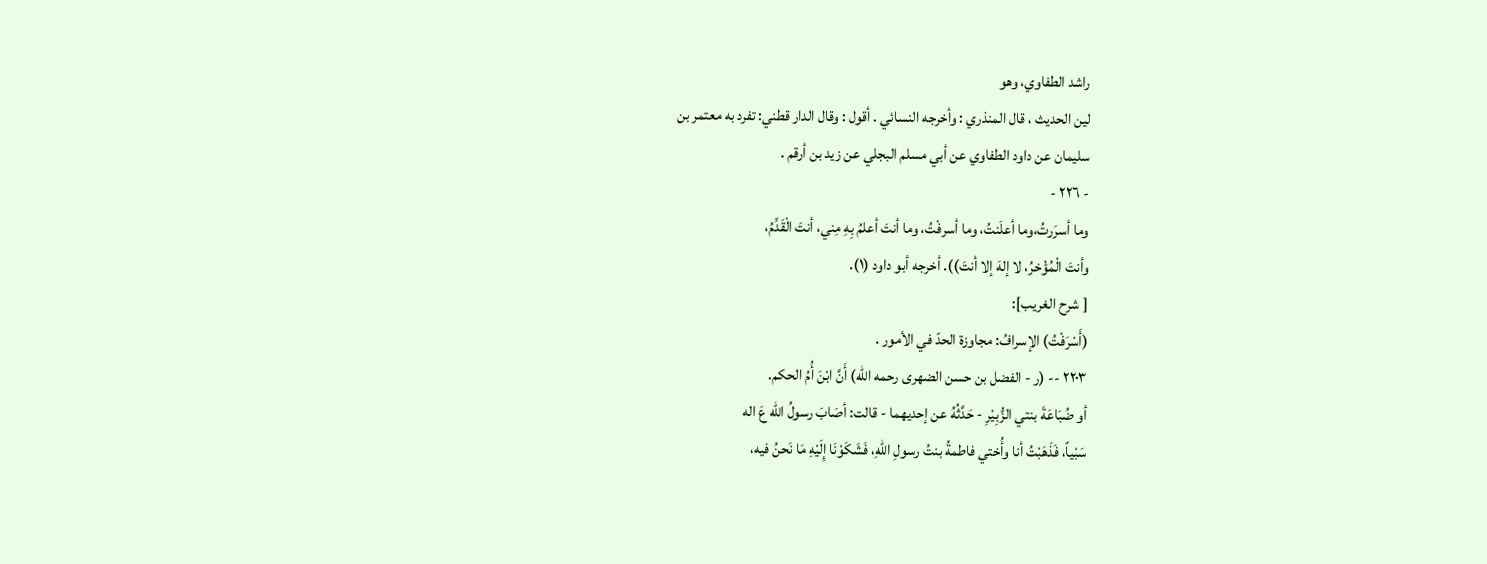راشد الطفاوي، وهو
لين الحديث ، قال المنذري : وأخرجه النسائي . أقول : وقال الدار قطني: تفرد به معتمر بن
سليمان عن داود الطفاوي عن أبي مسلم البجلي عن زيد بن أرقم .
- ٢٢٦ -
وما أسرَرتُ،وما أعلَنتُ، وما أسرفْتُ، وما أنتَ أعلمُ بِهِ مِني، أنتَ الْقَدِّمُ،
وأنتَ الْمُؤْخرُ، لا إلهَ إلا أنتَ)). أخرجه أبو داود (١).
[ شرح الغريب]:
(أَسْرَفْتُ) الإسرافُ: مجاوزة الحدّ في الأمور .
٢٢٠٣ -- (ر - الفضل بن حسن الضهرى رحمه الله) أَنَّ ابْنَ أُمُ الحكم.
أو ضُبَاعَةَ بنتي الزُّبِيْرِ - حَدَّثُهُ عن إحديهما - قالت: أصَابَ رسولُ اللّه عَ اله
سَبْياً، فَذَهَبْتُ أنا وأُختي فاطمةُ بنتُ رسولِ اللهِ، فَشَكَوْنَا إِلَيْهِ مَا نَحنُ فيه،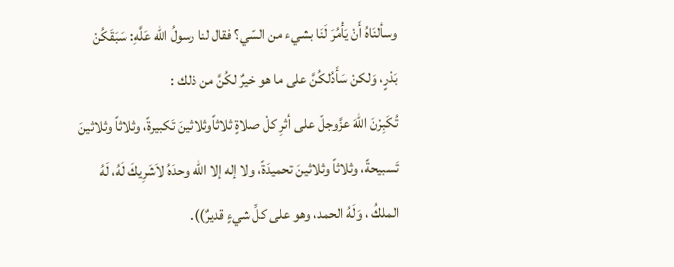وسألنَاهُ أَنْ يَأْمُرَ لَنَا بشيء من السّي؟ فقال لنا رسولُ الله عَلَّهِ: سَبَقَكُنْ
بَدْرٍ، وَلكنْ سَأَدُلكُنَّ على ما هو خيرٌ لكُنَّ من ذلك :
تُكَبِرْنَ اللهَ عزَّوجلّ على أثرِ كلْ صلاةٍ ثلاثاًوثلاثينَ تَكبيرةً، وثلاثاً وثلاثينَ
تَسبيحةً، وثلاثاً وثلاثينَ تحميدَةً، ولا إله إلا الله وحدَهُ لاَشَرِيكَ لَهُ، لَهُ
الملكُ ، وَلَهُ الحمد، وهو على كلِّ شيءٍ قديرٌ)).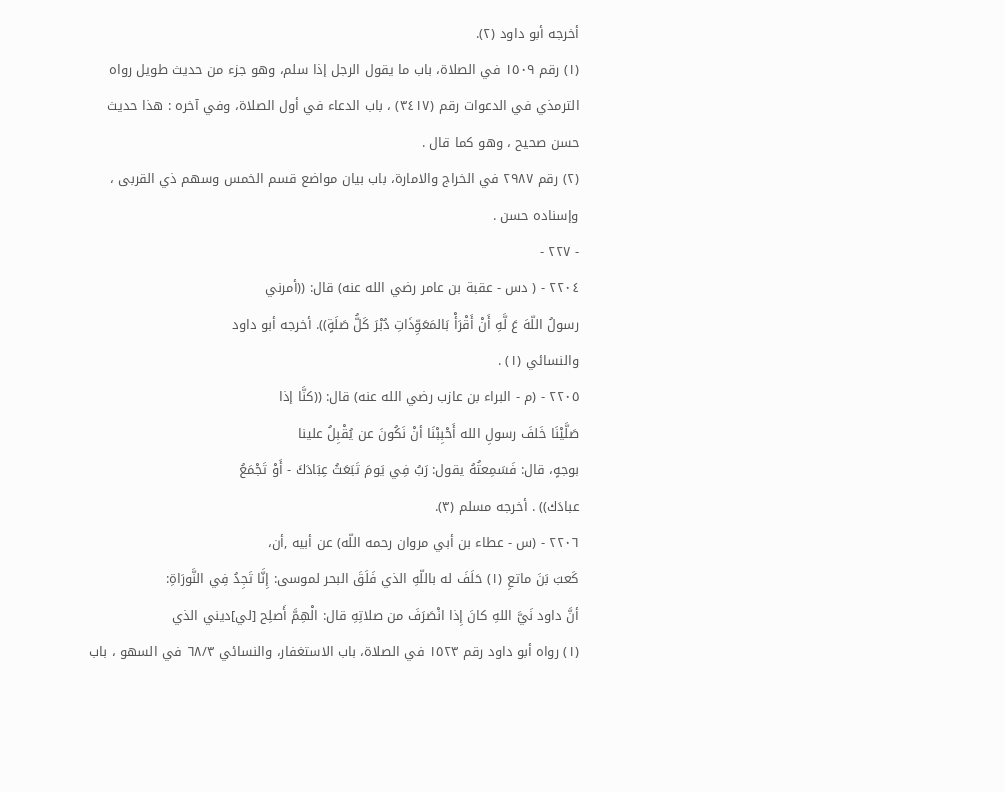أخرجه أبو داود (٢).
(١) رقم ١٥٠٩ في الصلاة، باب ما يقول الرجل إذا سلم، وهو جزء من حديث طويل رواه
الترمذي في الدعوات رقم (٣٤١٧) ، باب الدعاء في أول الصلاة، وفي آخره : هذا حديث
حسن صحيح ، وهو كما قال .
(٢) رقم ٢٩٨٧ في الخراج والامارة، باب بيان مواضع قسم الخمس وسهم ذي القربى ،
وإسناده حسن .
- ٢٢٧ -
٢٢٠٤ - ( دس - عقبة بن عامر رضي الله عنه) قال: ((أمرني
رسولُ اللّهَ عَ لَّهِ أَنْ أَقْرَأْ بَالمَعَوِّذَاتِ دُبْرَ كَلُّ صَلَةٍ)). أخرجه أبو داود
والنسائي (١) .
٢٢٠٥ - (م - البراء بن عازب رضي الله عنه) قال: ((كنَّا إذا
صَلَّيْنَا خَلفَ رسولِ الله أَحْبِبْنَا أنْ نَكُونَ عن يُقْبِلُ علينا
بوجهٍ، قال: فَسَمِعتُهُ يقول: رَبُ فِي يَومَ تَبَعَثُ عِبَادَكَ - أَوْ تَجْمَعُ
عبادَك)) . أخرجه مسلم (٣).
٢٢٠٦ - (س - عطاء بن أبي مروان رحمه اللّه) عن أبيه ,أن،
كَعبَ بَنَ ماتعِ (١) حَلَفَ له باللّهِ الذي فَلَقَ البحر لموسى: إِنَّا تَجِدُ فِي النَّورَاةِ:
أنَّ داود نَيَّ اللهِ كانَ إِذا انْصَرَفَ من صلاتِهِ قال: الْهِمَّ أَصلِح [لي]ديني الذي
(١) رواه أبو داود رقم ١٥٢٣ في الصلاة، باب الاستغفار، والنسائي ٦٨/٣ في السهو ، باب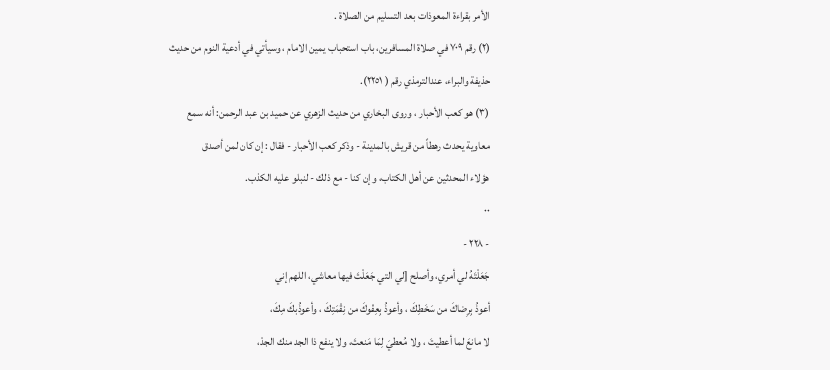الأمر بقراءة المعوذات بعد التسليم من الصلاة .
(٢) رقم ٧٠٩ في صلاة المسافرين، باب استحباب يمين الامام ، وسيأتي في أدعية النوم من حديث
حذيفة والبراء، عندالترمذي رقم ( ٢٢٥١).
(٣) هو كعب الأحبار ، وروى البخاري من حديث الزهري عن حميد بن عبد الرحمن: أنه سمع
معاوية يحدث رهطاً من قريش بالمدينة - وذكر كعب الأحبار - فقال : إن كان لمن أصدق
هؤلاء المحدثين عن أهل الكتاب، وإن كنا - مع ذلك - لنبلو عليه الكذب.
٠٠
- ٢٢٨ -
جَعَلْتَهُ لي أمري، وأصلح [لي التي جَعَلْتَ فيها معاشي، اللهم إني
أعوذُ بِرِضاكَ من سَخَطِكَ ، وأعوذُ بِعِفْوكَ من نِقْمَتِكَ ، وأعوذُبكَ مِكَ،
لا مانعَ لما أعطيتَ ، ولا مُعطيَ لِمَا مَنعتَ، ولا ينفع ذا الجد منك الجدْ،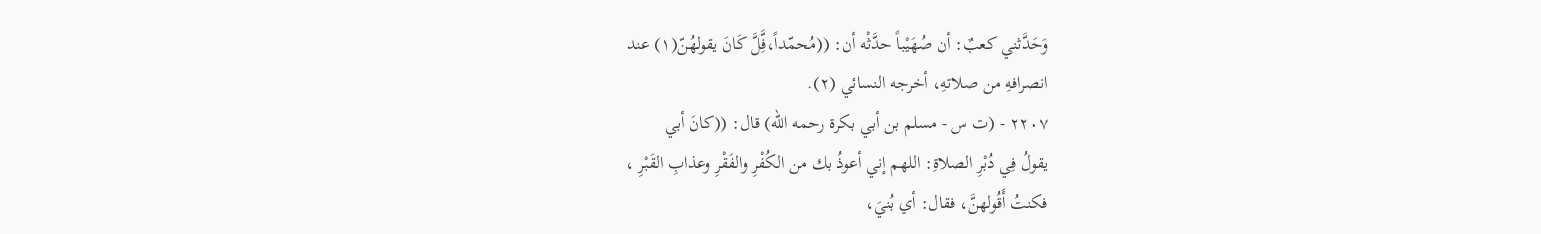وَحَدَّثني كعبٌ: أن صُهَيْباً حدَّثْه أن: ((مُحمّداً،فَِّلَّ كَانَ يقولهُنّ(١) عند
انصرافهِ من صلاتهِ، أخرجه النسائي (٢).
٢٢٠٧ - (ت س - مسلم بن أبي بكرة رحمه الله) قال: ((كانَ أبي
يقولُ فِي دُبْرِ الصلاةِ: اللهم إني أعوذُ بك من الكُفْرِ والفَقْرِ وعذابِ القَبْرِ ،
فكنتُ أَقُولهنَّ، فقال: أي بُنيَ،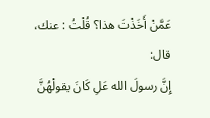عَمَّنْ أَخَذْتَ هذا؟ قُلْتُ : عنك، قال:
إِنَّ رسولَ الله عَلِ كَانَ يقولْهُنَّ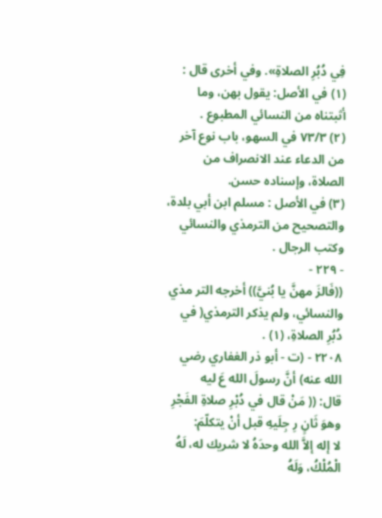فِي دُبُرِ الصلاةِ». وفي أخرى قال :
(١) في الأصل: يقول بهن، وما أثبتناه من النسائي المطبوع .
(٢) ٧٣/٣ في السهو، باب نوع آخر من الدعاء عند الانصراف من الصلاة، وإسناده حسن.
(٣) في الأصل : مسلم ابن أبي بلدة، والتصحيح من الترمذي والنسائي وكتب الرجال .
- ٢٢٩ -
((فَالزَ مهنَّ يا بُنيَّ)) أخرجه التر مذي والنسائي، ولم يذكر الترمذي( في
دُبُرِ الصلاةِ، (١) .
٢٢٠٨ - (ت - أبو ذر الغفاري رضي الله عنه) أنَّ رسولَ الله عَ ليه
قال: (( مَنْ قال في دُبْرِ صلاةِ الفَجْرِ وهوَ ثَانٍ رِ جِلَيهِ قبل أنْ يتكلّمَ:
لا إله إلاَّ الله وحدَهُ لا شريك له، لَهُ الْمُلْكُ، وَلَهُ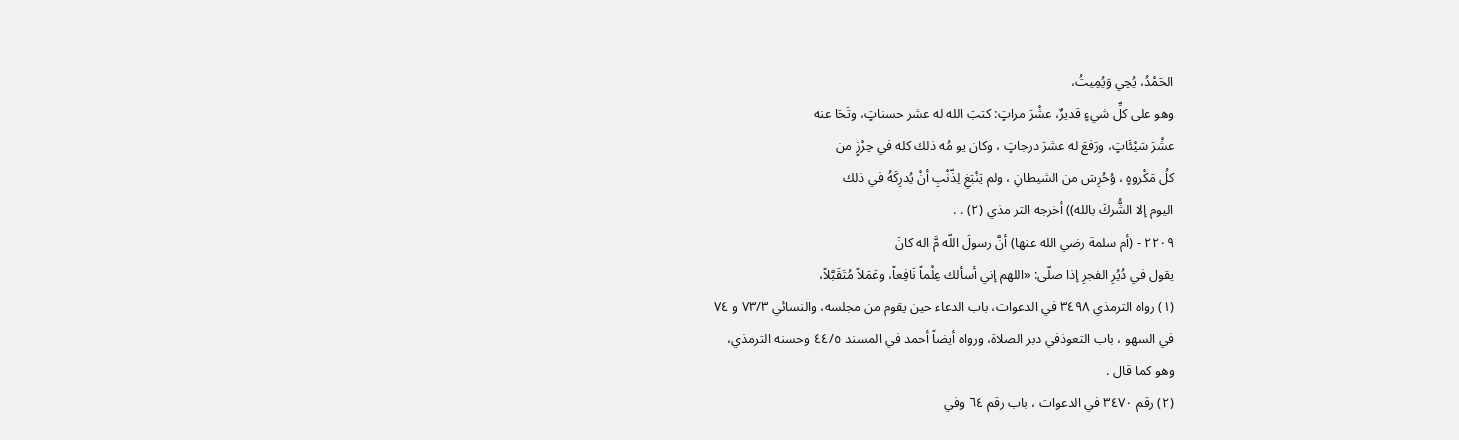الحَمْدُ، يُحِي وَيُمِيتُ،
وهو على كلِّ شيءٍ قديرٌ، عشْرَ مراتٍ: كتبَ الله له عشر حسناتٍ، وتَحَا عنه
عشْرَ سَيْئَاتٍ، ورَفعَ له عشرَ درجاتٍ ، وكان يو مُه ذلك كله في حِرْزٍ من
كلُ مَكْروهٍ ، وُحُرِسَ من الشيطانِ ، ولم يَنْبَغِ لِذّنْبِ أنْ يُدرِكَهُ في ذلك
اليوم إلا الشُّركَ بالله)) أخرجه التر مذي (٢) . .
٢٢٠٩ - (أم سلمة رضي الله عنها) أنَّ رسولَ اللّه مَّ اله كانَ
يقول في دُيُرِ الفجرِ إذا صلّى: «اللهم إني أسألك عِلْماً نَافِعاً، وعَمَلاً مُتَقَبَّلاً،
(١) رواه الترمذي ٣٤٩٨ في الدعوات، باب الدعاء حين يقوم من مجلسه، والنسائي ٧٣/٣ و ٧٤
في السهو ، باب التعوذفي دبر الصلاة، ورواه أيضاً أحمد في المسند ٤٤/٥ وحسنه الترمذي،
وهو كما قال .
(٢) رقم ٣٤٧٠ في الدعوات ، باب رقم ٦٤ وفي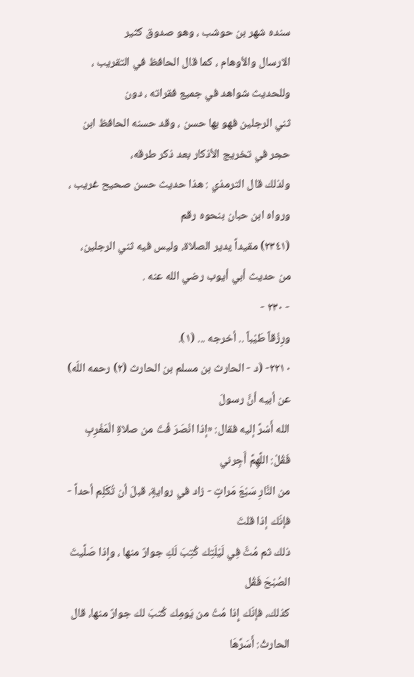سنده شهر بن حوشب ، وهو صدوق كثير
الارسال والأوهام ، كما قال الحافظ في التقريب ، وللحديث شواهد في جميع فقراته ، دون
ثني الرجلين فهو بها حسن ، وقد حسنه الحافظ ابن حجر في تخريج الأذكار بعد ذكر طرقه،
ولذلك قال الترمذي : هذا حديث حسن صحيح غريب ، ورواه ابن حبان بنحوه رقم
(٢٣٤١) مقيداً يدير الصلاة، وليس فيه ثني الرجلين، من حديث أبي أيوب رضي الله عنه .
- ٢٣٠ -
ورِزْقاً طَيْباً .. أخرجه ... (١).
٢٢١٠- (د - الحارث بن مسلم بن الحارث (٢) رحمه اللّه) عن أبيه أنَّ رسولَ
الله أَسْرَّ إليه فقال: «إذا انْصَرَ فْتَ من صلاةِ الْمَغْرِبِ فَقُلْ: اللَّهِمَّ أَجِرني
من النَّارِ سَبْعَ مَراتٍ - زاد في روايةٍ، قبلَ أن تُكَلِم أحداً - فإنّك إذا قلتَ
ذلك ثم مُتَّ فِي لَيْلَتِك كُتِبَ لَكِ جوارٌ منها ، وإِذا صَلَّيتَ الصُبْحَ فَقُل
كذلك، فإنّك إِذا مُتْ من يَومِك كُتبَ لك جوارٌ منها، قال الحارثُ: أَسَرَّهَا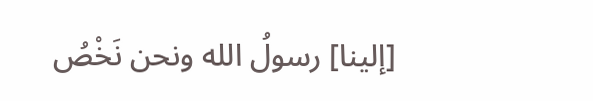[إلينا] رسولُ الله ونحن نَخْصُ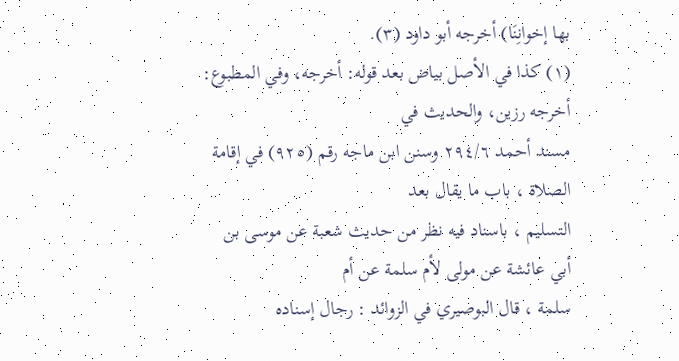بها إخوانِنَا) أخرجه أبو داود (٣).
(١) كذا في الأصل بياض بعد قوله: أخرجه، وفي المطبوع: أخرجه رزين، والحديث في
مسند أحمد ٢٩٤/٦ وسنن ابن ماجه رقم (٩٢٥) في إقامة الصلاة ، باب ما يقال بعد
التسليم ، باسناد فيه نظر من حديث شعبة عن موسى بن أبي عائشة عن مولى لأم سلمة عن أم
سلمة ، قال البوصيري في الزوائد : رجال إسناده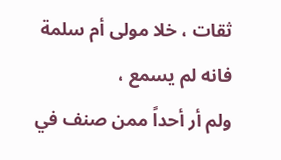ثقات ، خلا مولى أم سلمة فانه لم يسمع ،
ولم أر أحداً ممن صنف في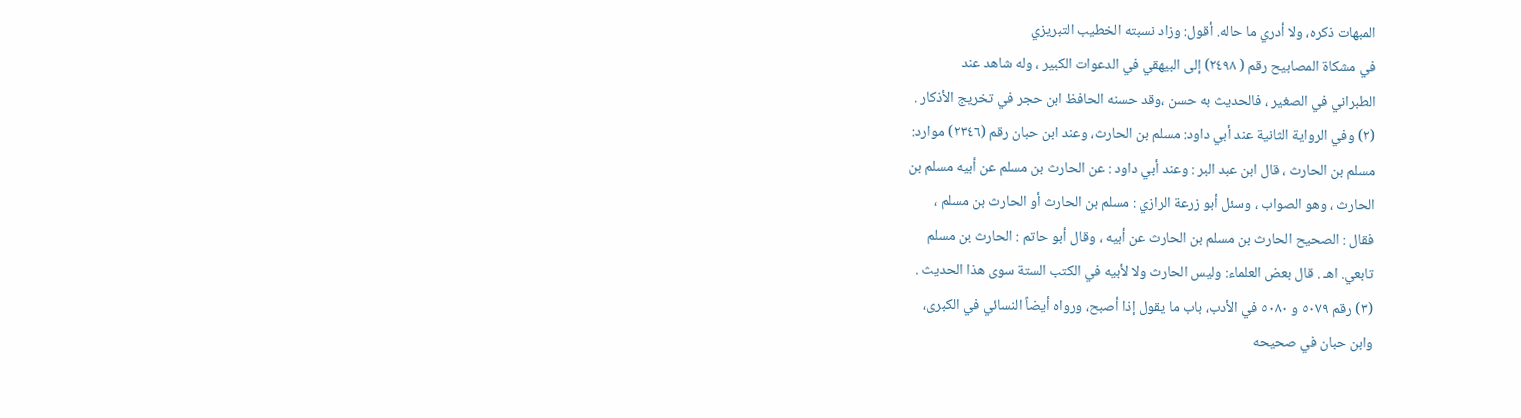المبهات ذكره، ولا أدري ما حاله. أقول: وزاد نسبته الخطيب التبريزي
في مشكاة المصابيح رقم ( ٢٤٩٨) إلى البيهقي في الدعوات الكبير ، وله شاهد عند
الطبراني في الصغير ، فالحديث به حسن ،وقد حسنه الحافظ ابن حجر في تخريج الأذكار .
(٢) وفي الرواية الثانية عند أبي داود: مسلم بن الحارث، وعند ابن حبان رقم (٢٣٤٦) موارد:
مسلم بن الحارث ، قال ابن عبد البر : وعند أبي داود : عن الحارث بن مسلم عن أبيه مسلم بن
الحارث ، وهو الصواب ، وسئل أبو زرعة الرازي : مسلم بن الحارث أو الحارث بن مسلم ،
فقال : الصحيح الحارث بن مسلم بن الحارث عن أبيه ، وقال أبو حاتم : الحارث بن مسلم
تابعي. اهـ . قال بعض العلماء: وليس الحارث ولا لأبيه في الكتب الستة سوى هذا الحديث .
(٣) رقم ٥٠٧٩ و ٥٠٨٠ في الأدب، باب ما يقول إذا أصبح، ورواه أيضاً النسائي في الكبرى،
وابن حبان في صحيحه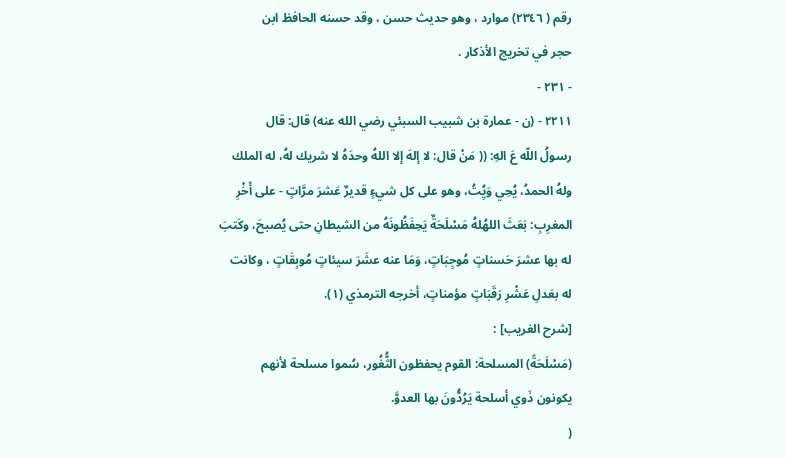رقم ( ٢٣٤٦) موارد ، وهو حديث حسن ، وقد حسنه الحافظ ابن
حجر في تخريج الأذكار .
- ٢٣١ -
٢٢١١ - (ن - عمارة بن شبيب السبئي رضي الله عنه) قال: قال
رسولُ اللّه عَ الهِ: (( مَنْ قال: لا إلهَ إلا اللهُ وحدَهُ لا شريك لهُ، له الملك
ولهُ الحمدُ، يُحِي وَيُِتُ، وهو على كل شيءٍ قديرٌ عَشرَ مرَّاتٍ - على أَخْرِ
المغرِبِ: بَعَثَ اللهُلهُ مَسْلَحَةٌ يَحِفَظُونَهُ من الشيطانِ حتى يُصبحَ، وكَتبَ
له بها عشرَ حَسناتٍ مُوجِبَاتٍ، وَمَا عنه عشَرَ سيئاتٍ مُوبِقَاتٍ ، وكانت
له بعَدلِ عَشْرِ رَقَبَاتٍ مؤمناتٍ، أخرجه الترمذي (١).
[شرح الغريب] :
(مَسْلَحَةً) المسلحة: القوم يحفظون الثُّغُور، سُموا مسلحة لأنهم
يكونون ذَوي أسلحة يَرُدُّونَ بها العدوَّ.
(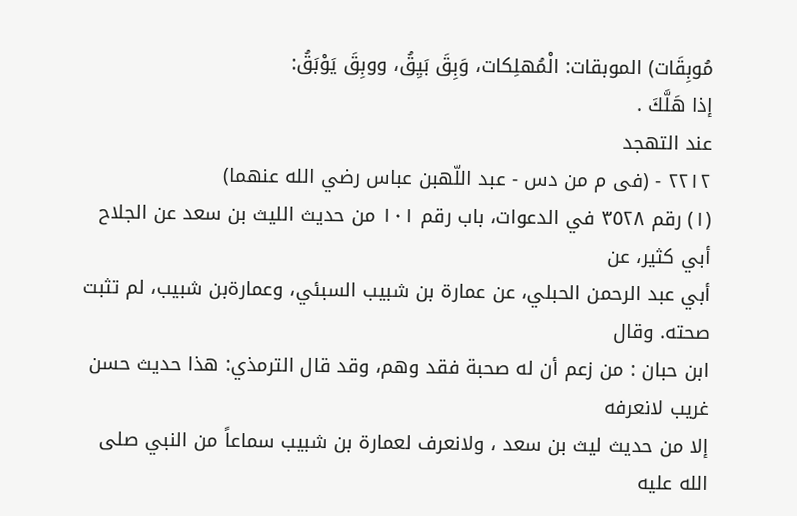مُوبِقَات) الموبقات: الْمُهلِكات، وَبِقَ بَيِقُ، ووبِقَ يَوْبَقُ:
إذا هَلَّكَ .
عند التهجد
٢٢١٢ - (فى م من دس - عبد اللّهبن عباس رضي الله عنهما)
(١) رقم ٣٥٢٨ في الدعوات، باب رقم ١٠١ من حديث الليث بن سعد عن الجلاح أبي كثير، عن
أبي عبد الرحمن الحبلي، عن عمارة بن شبيب السبئي، وعمارةبن شبيب، لم تثبت صحته. وقال
ابن حبان : من زعم أن له صحبة فقد وهم، وقد قال الترمذي: هذا حديث حسن غريب لانعرفه
إلا من حديث ليث بن سعد ، ولانعرف لعمارة بن شبيب سماعاً من النبي صلى الله عليه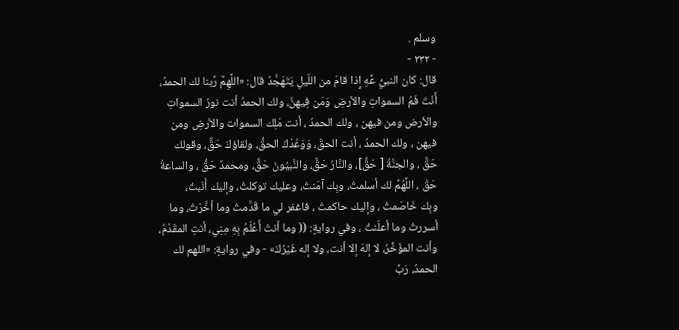وسلم .
- ٢٣٢ -
قال: كان النبيُّ عَّهِ إِذا قامَ من اللّيلِ يَتَهَجَّدُ قال: «اللَّهِمَّ رَّبنا لك الحمدُ،
أَنْتَ فَمُ السمواتِ والأرضِ وَمَن فِيهنَّ، ولك الحمدُ أنت نورُ السمواتِ
والأرض ومن فيهن ، ولك الحمدُ ، أنت مَلِك السموات والأرضِ ومن
فيهن ، ولك الحمدُ ، أنت الحقّ، وَوَعُدْكَ الحقُّ، ولقاؤكَ حَقٌّ، وقولك
حَقٌّ ، والجنَّةُ [ حَقٌّ]، والنَّارُ حَقٌّ، والنَّبيُونَ حَقٌّ، ومحمدٌ حَقُّ ، والساعةُ
حَقْ ، اللَّهُمَّ لك أسلمتُ، وبِك آمَنتُ، وعليك توكلتُ، وإليك أَنَبتُ،
وبِك خَاصَمتُ ، وإليك حاكمتُ ، فاغفر لي ما قَدَّمتُ وما أخَّرْتُ، وما
أسررتُ وما أعلَنتُ ، وفي روايةٍ: (( وما أنتَ أَعْلَمُ بِهِ مِنِي، أنتِ المقَدْمُ،
وأنت المؤّخِّرُ، لا إلهَ إلا أنت، ولا إله غَيْرُكَ» - وفي روايةٍ: «اللهم لك
الحمدُ، رَبَّ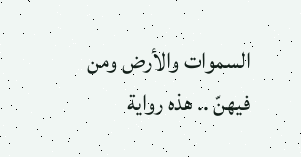السموات والأرض ومن فيهنّ .. هذه رواية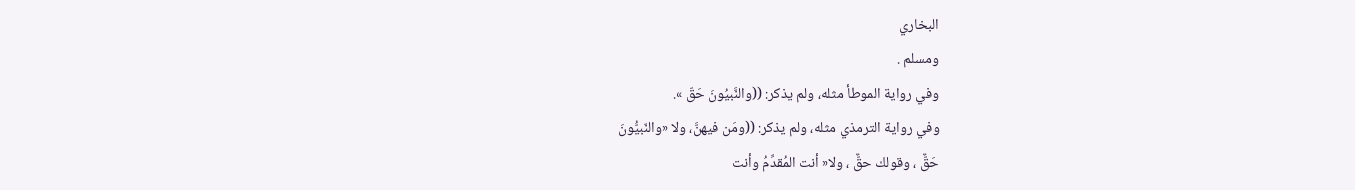البخاري
ومسلم .
وفي رواية الموطأ مثله، ولم يذكر: ((والنَّبيُونَ حَقّ ».
وفي رواية الترمذي مثله، ولم يذكر: ((ومَن فيهنَّ، ولا «والنّبيُّونَ
حَقٌّ ، وقولك حقٌّ ، ولا« أنت المُقدِّمُ وأنت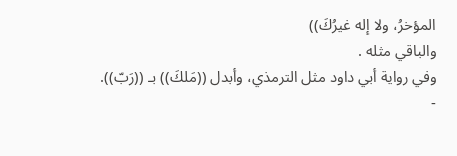المؤخرُ، ولا إله غيرُكَ))
والباقي مثله .
وفي رواية أبي داود مثل الترمذي، وأبدل ((مَلكَ)) بـ ((رَبّ)).
-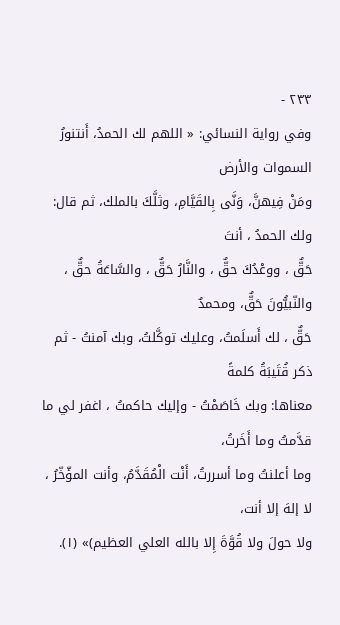٢٣٣ -
وفي رواية النسائي: « اللهم لك الحمدُ، أَنتنورُ السموات والأرض
ومَنْ فِيهنَّ، وَنَّى بِالقَيَّامِ، وثلَّكَ بالملك، ثم قال: ولك الحمدُ ، أنتَ
حَقٌّ ، ووعْدُكَ حقٌّ ، والنَّارُ حَقٌّ ، والسَّاعَةُ حقٌّ ، والنّبيُّونَ حَقٌّ، ومحمدٌ
حَقٌّ ، لك أَسلَمتُ، وعليك توكَّلتُ، وبك آمنتُ - ثم ذكر قُتَيبَةُ كلمةً
معناها: وبك خَاصَمْتُ - وإليك حاكمتُ ، اغفر لي ما قدَّمتُ وما أَخَرتُ،
وما أعلنتُ وما أسررتُ، أَنْت الْمُقَدَّمُ، وأنت المؤّخّرُ ، لا إلهَ إلا أنت،
ولا حولَ ولا قُوَّةَ إِلا بالله العلي العظيم)» (١).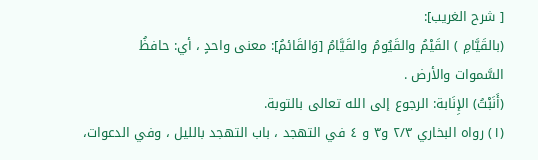[ شرح الغريب]:
(بالقَيَّامِ ) القَيْمُ والقَيُومُ والقَيَّامُ [وَالقَائمُ]: معنى واحدٍ ، أي: حافظُ
السَّموات والأرض .
(أَنَبْتُ) الإِنَابة: الرجوع إلى الله تعالى بالتوبة.
(١) رواه البخاري ٢/٣ و٣ و ٤ في التهجد ، باب التهجد بالليل ، وفي الدعوات،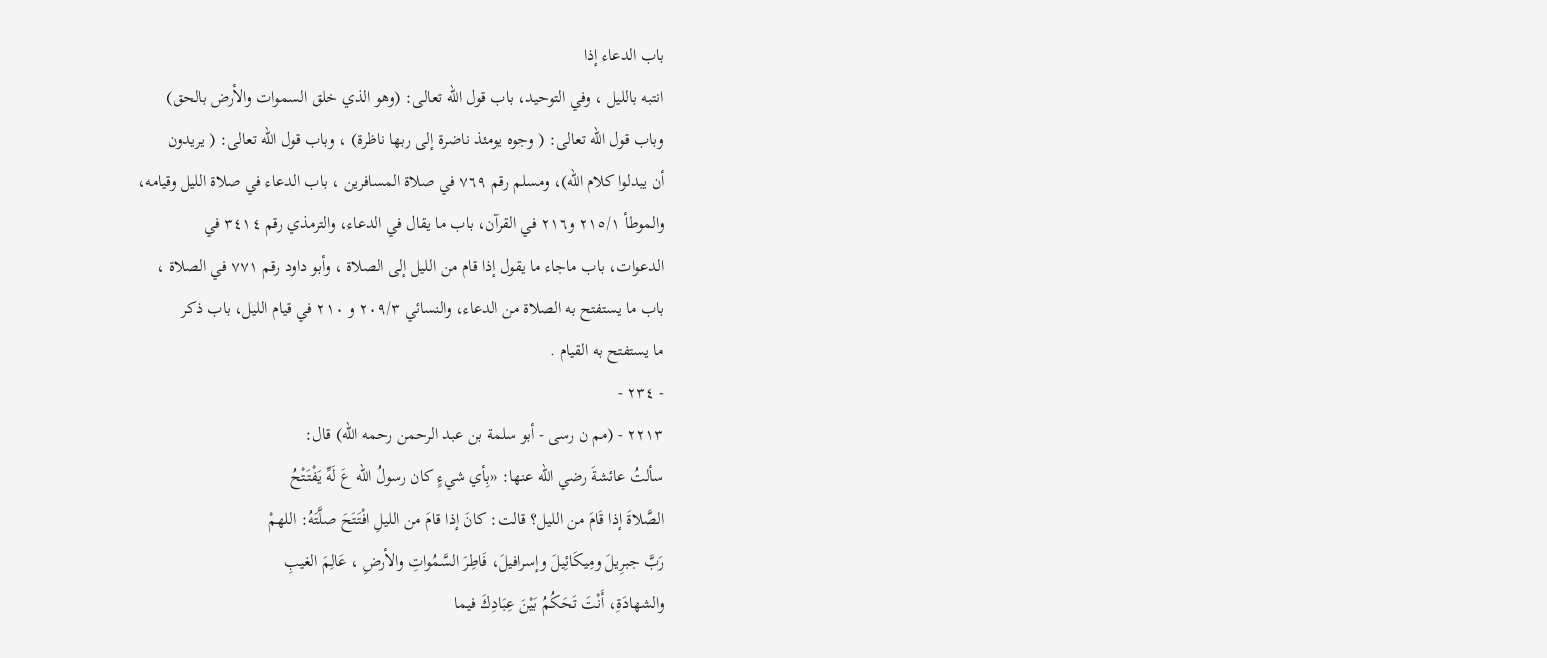باب الدعاء إذا
انتبه بالليل ، وفي التوحيد، باب قول الله تعالى: (وهو الذي خلق السموات والأرض بالحق)
وباب قول الله تعالى: ( وجوه يومئذ ناضرة إلى ربها ناظرة) ، وباب قول الله تعالى: ( يريدون
أن يبدلوا كلام الله)، ومسلم رقم ٧٦٩ في صلاة المسافرين ، باب الدعاء في صلاة الليل وقيامه،
والموطأ ٢١٥/١ و٢١٦ في القرآن، باب ما يقال في الدعاء، والترمذي رقم ٣٤١٤ في
الدعوات، باب ماجاء ما يقول إذا قام من الليل إلى الصلاة ، وأبو داود رقم ٧٧١ في الصلاة ،
باب ما يستفتح به الصلاة من الدعاء، والنسائي ٢٠٩/٣ و ٢١٠ في قيام الليل، باب ذكر
ما يستفتح به القيام .
- ٢٣٤ -
٢٢١٣ - (مم ن رسى - أبو سلمة بن عبد الرحمن رحمه الله) قال:
سألتُ عائشةَ رضي الله عنها: «بِأي شيءٍ كان رسولُ الله عَ لَهِّ يَفْتَتْحُ
الصَّلاةَ إذا قَامَ من الليل؟ قالت: كانَ إذا قامَ من الليلِ افْتَتَحَ صلَّتَهُ: اللهمْ
رَبَّ جبرِيلَ ومِيكَائِيلَ وإسرافيلَ، فَاطِرَ السَّمُواتِ والأرضِ ، عَالِمَ الغيبِ
والشهادَةِ، أَنْتَ تَحَكُمُ بَيْنَ عِبَادِكَ فيما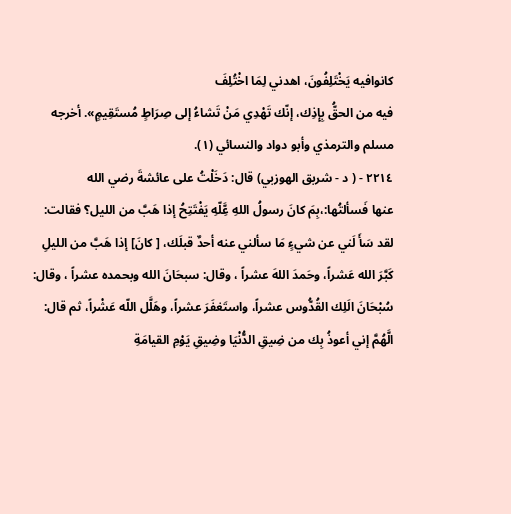كانوافيه يَخْتَلِفُونَ، اهدني لِمَا اخْتُلِفَ
فيه من الحقُّ بِإِذِك، إنّك تَهْدِي مَنْ تَشاءُ إلى صِرَاطٍ مُستَقِيمٍ». أخرجه
مسلم والترمذي وأبو دواد والنسائي (١).
٢٢١٤ - ( د - شربق الهوزبي) قال: دَخَلْتُ على عائشةَ رضي الله
عنها فَسألتُها:،بِمَ كانَ رسولُ اللهِ عَِّلّهِ يَفْتَتِحُ إذا هَبَّ من الليل؟ فقالت:
لقد سَأَ لَني عن شيءٍ مَا سألني عنه أحدٌ قبلَك، [ كانَ] إذا هَبَّ من الليلِ
كَبَّرَ الله عَشراً، وحَمدَ اللهَ عشراً ، وقال: سبحَانَ الله وبحمده عشراً ، وقال:
سُبْحَانَ الَلِك القُدُّوس عشراً، واستَغفَرَ عشراً، وهَلَّل اللّه عَشْراً، ثم قال:
الَّهُمَّ إني أعوذُ بِك من ضِيقِ الدُّنْيَا وضِيقِ يَوْمِ القيامَةِ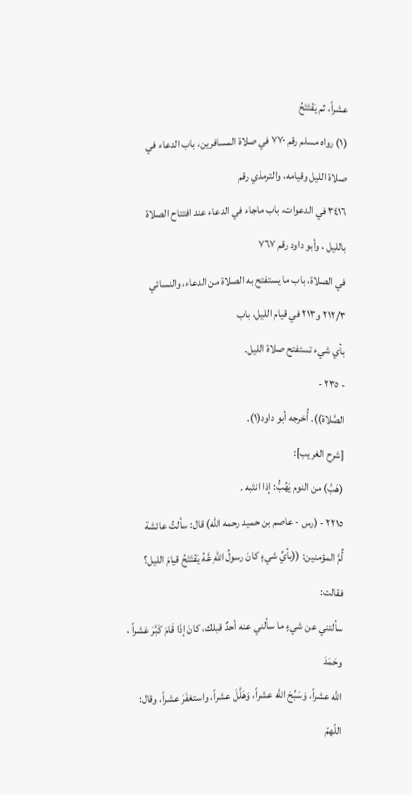عشراً، ثم يَفْتَتَحُ
(١) رواه مسلم رقم ٧٧٠ في صلاة المسافرين، باب الدعاء في صلاة الليل وقيامه، والترمذي رقم
٣٤١٦ في الدعوات، باب ماجاء في الدعاء عند افتتاح الصلاة بالليل ، وأبو داود رقم ٧٦٧
في الصلاة، باب ما يستفتح به الصلاة من الدعاء، والنسائي ٢١٢/٣ و٢١٣ في قيام الليل، باب
بأي شيء تستفتح صلاة الليل.
- ٢٣٥ -
الصَّلاة)). أُخرجه أبو داود(١).
[شرح الغريب]:
(هَبَّ) من النوم يَهُبُّ: إذا انتَبه .
٢٢١٥ - (رس - عاصم بن حميد رحمه الله) قال: سألتُ عائشة
أُمَّ المؤمنين: ((بأيِّ شيءٍ كانَ رسولُ اللّهِ عَّهُ يَفْتَتَحُ قيامَ الليل؟ فقالت:
سألتني عن شيءٍ ما سألني عنه أحدٌ قبلك، كانَ إذَا قَامَ كَبَّرَ عَشراً ، وحَمَدَ
الله عشراً، وَسَبِّحَ اللّه عشراً، وَهَلَّلَ عشراً، واستغفَرَ عشراً، وقال: اللّهمّ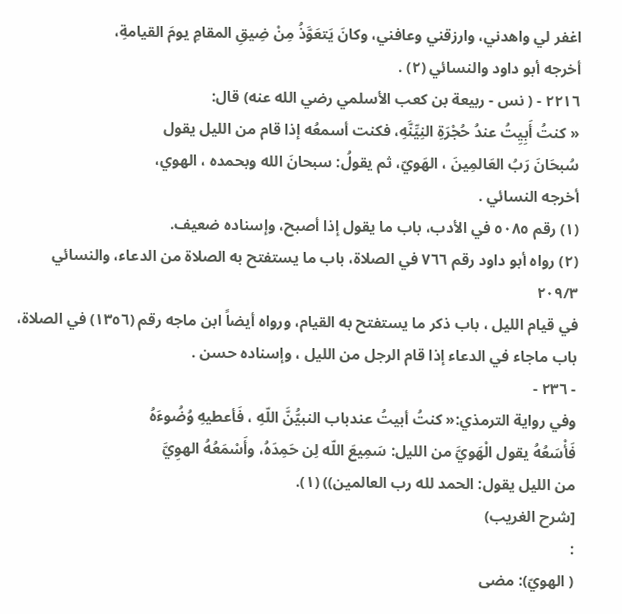اغفر لي واهدني، وارزقني وعافني، وكانَ يَتعَوَّذُ مِنْ ضِيقِ المقامِ يومَ القيامةِ،
أخرجه أبو داود والنسائي (٢) .
٢٢١٦ - ( نس - ربيعة بن كعب الأسلمي رضي الله عنه) قال:
« كنتُ أَبِيِتُ عندُ حُجْرَةِ النِيِّنَّهِ، فكنت أسمعُه إذا قام من الليل يقول
سُبحَانَ رَبُ العَالمِينَ ، الھَويّ، ثم يقولُ: سبحانَ الله وبحمده ، الهوي،
أخرجه النسائي .
(١) رقم ٥٠٨٥ في الأدب، باب ما يقول إذا أصبح، وإسناده ضعيف.
(٢) رواه أبو داود رقم ٧٦٦ في الصلاة، باب ما يستفتح به الصلاة من الدعاء، والنسائي ٢٠٩/٣
في قيام الليل ، باب ذكر ما يستفتح به القيام، ورواه أيضاً ابن ماجه رقم (١٣٥٦) في الصلاة،
باب ماجاء في الدعاء إذا قام الرجل من الليل ، وإسناده حسن .
- ٢٣٦ -
وفي رواية الترمذي:« كنتُ أبيتُ عندباب النبيُّنَّ اللّهِ ، فَأعطيهِ وُضُوءَهُ
فَأْسَعُهُ يقول الْهَويَّ من الليل: سَمِيعَ اللّه لِن حَمِدَهُ، وأَسْمَعُهُ الهوِيَّ
من الليل يقول: الحمد لله رب العالمين)) (١).
[شرح الغريب)
:
( الهويّ): مضى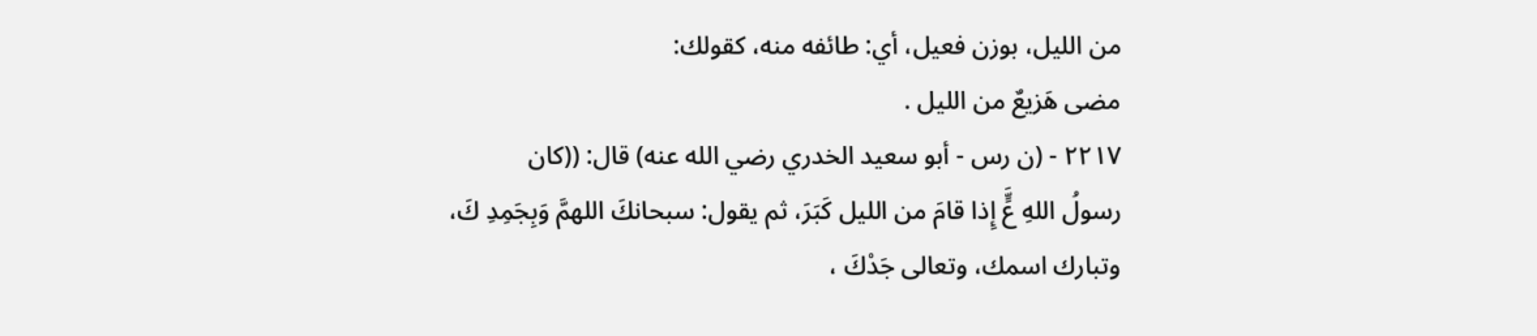من الليل، بوزن فعيل، أي: طائفه منه، كقولك:
مضى هَزيعٌ من الليل .
٢٢١٧ - (ن رس - أبو سعيد الخدري رضي الله عنه) قال: ((كان
رسولُ اللهِ عٍَّ إِذا قامَ من الليل كَبَرَ، ثم يقول: سبحانكَ اللهمَّ وَبِجَمِدِ كَ،
وتبارك اسمك، وتعالى جَدْكَ ،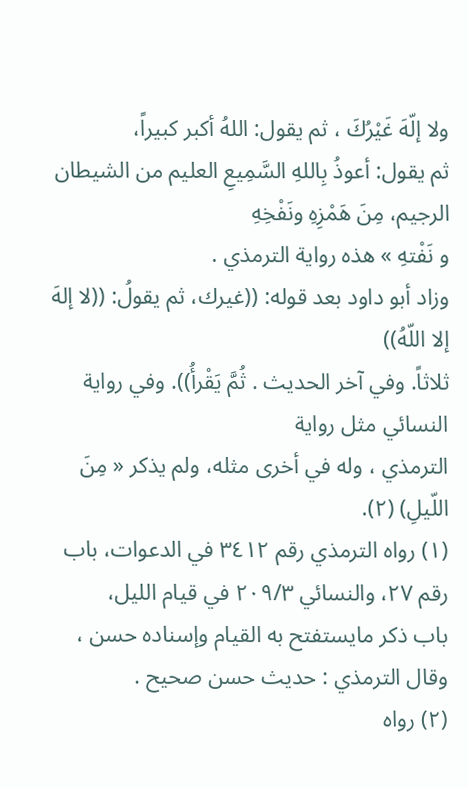ولا إلّهَ غَيْرُكَ ، ثم يقول: اللهُ أكبر كبيراً،
ثم يقول: أعوذُ بِاللهِ السَّمِيعِ العليم من الشيطان الرجيم، مِنَ هَمْزِهِ ونَفْخِهِ
و نَفْتهِ » هذه رواية الترمذي .
وزاد أبو داود بعد قوله: ((غيرك، ثم يقولُ: ((لا إلهَ إلا اللّهُ))
ثلاثاً. وفي آخر الحديث . ثُمَّ يَقْرأُ)). وفي رواية النسائي مثل رواية
الترمذي ، وله في أخرى مثله، ولم يذكر « مِنَ اللّيلِ) (٢).
(١) رواه الترمذي رقم ٣٤١٢ في الدعوات، باب رقم ٢٧، والنسائي ٢٠٩/٣ في قيام الليل،
باب ذكر مايستفتح به القيام وإسناده حسن ، وقال الترمذي : حديث حسن صحيح .
(٢) رواه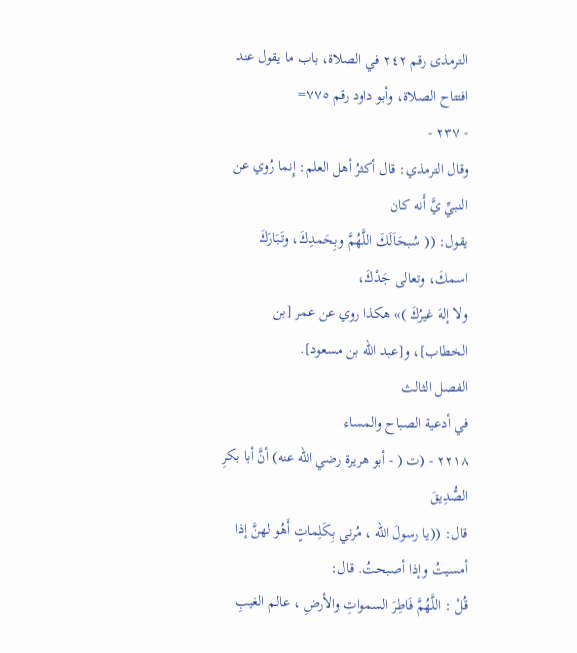الترمذى رقم ٢٤٢ في الصلاة، باب ما يقول عند افتتاح الصلاة، وأبو داود رقم ٧٧٥=
- ٢٣٧ -
وقال الترمذي: قال أكثرُ أهل العلم: إِنما رُوي عن النبيِّ يَّ أَنه كان
يقول: (( سُبحَاَلَكَ اللَّهُمَّ وبِحَمدِكَ، وتَبَارَكَ اسمكَ، وتعالى جَدْكَ،
ولا إلهَ غيرُكَ )» هكذا روي عن عمر [بن الخطاب]، و[عبد الله بن مسعود].
الفصل الثالث
في أدعية الصباح والمساء
٢٢١٨ - (ت ( - أبو هريرة رضي الله عنه) أنَّ أبا بكرِ الصُّدِيقَ
قال: ((يا رسولَ الله ، مُرني بِكَلِماتٍ أَهُو لهنَّ إذا أمسيتُ وإذا أصبحتُ. قال:
قُلْ : اللَّهُمَّ فَاطِرَ السمواتِ والأرضِ ، عالم الغيبِ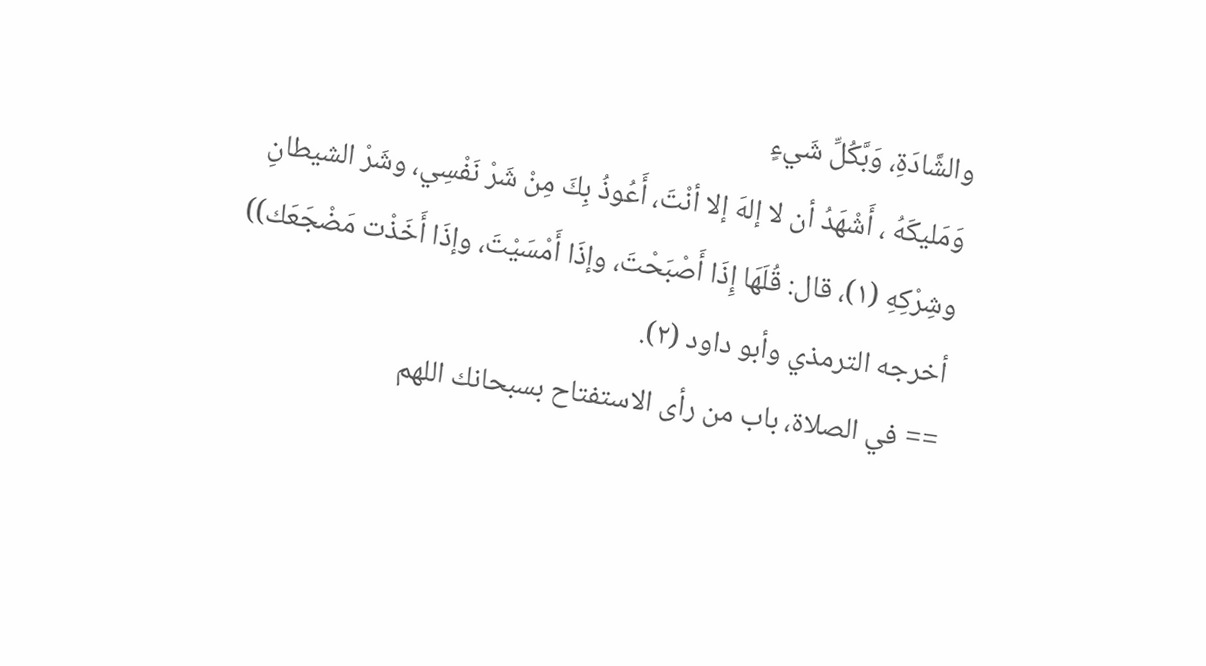والشَّادَةِ، وَبَّكُلِّ شَيءٍ
وَمَليكَهُ ، أَشْهَدُ أن لا إلهَ إلا أنْتَ، أَعُوذُ بِكَ مِنْ شَرْ نَفْسِي، وشَرْ الشيطانِ
وشِرْكِهِ (١)، قال: قُلَهَا إِذَا أَصْبَحْتَ، وإذَا أَمْسَيْتَ، وإذَا أَخَذْت مَضْجَعَك))
أخرجه الترمذي وأبو داود (٢).
== في الصلاة، باب من رأى الاستفتاح بسبحانك اللهم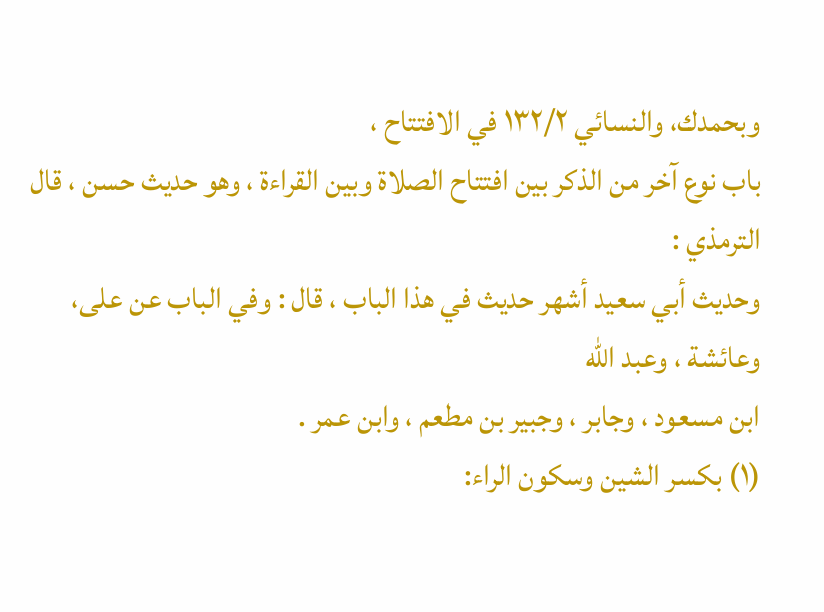وبحمدك، والنسائي ١٣٢/٢ في الافتتاح ،
باب نوع آخر من الذكر بين افتتاح الصلاة وبين القراءة ، وهو حديث حسن ، قال الترمذي :
وحديث أبي سعيد أشهر حديث في هذا الباب ، قال : وفي الباب عن على، وعائشة ، وعبد الله
ابن مسعود ، وجابر ، وجبير بن مطعم ، وابن عمر .
(١) بكسر الشين وسكون الراء: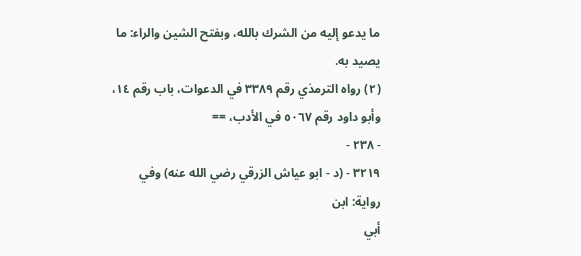ما يدعو إليه من الشرك بالله، وبفتح الشين والراء: ما يصيد به.
(٢) رواه الترمذي رقم ٣٣٨٩ في الدعوات، باب رقم ١٤، وأبو داود رقم ٥٠٦٧ في الأدب، ==
- ٢٣٨ -
٣٢١٩ - (د - ابو عياش الزرقي رضي الله عنه) وفي رواية: ابن
أبي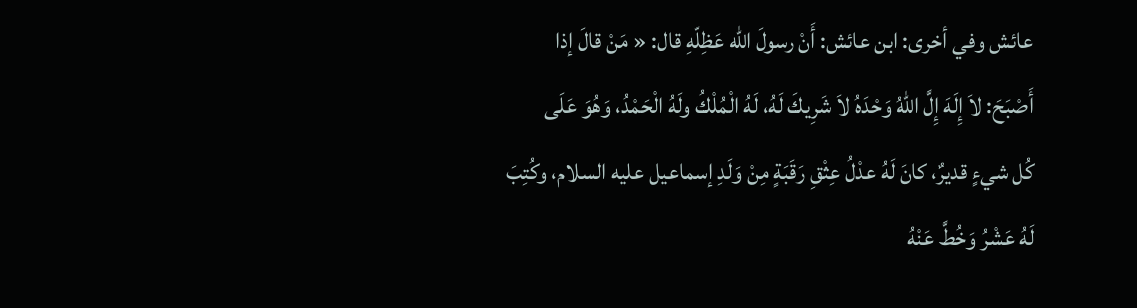عائش وفي أخرى: ابن عائش: أَنْ رسولَ الله عَظِلّهِ قال: « مَنْ قالَ إذا
أَصْبَحَ: لاَ إِلَهَ إِلَّ اللهُ وَحْدَهُ لاَ شَرِيكَ لَهُ، لَهُ الْمُلْكُ ولَهُ الْحَمْدُ، وَهُوَ عَلَى
كُل شيءٍ قديرٌ، كانَ لَهُ عدْلُ عِثْقِ رَقَبَةٍ مِنْ وَلَدِ إسماعيل عليه السلام، وكُتِبَ
لَهُ عَشْرُ وَخُطَّ عَنْهُ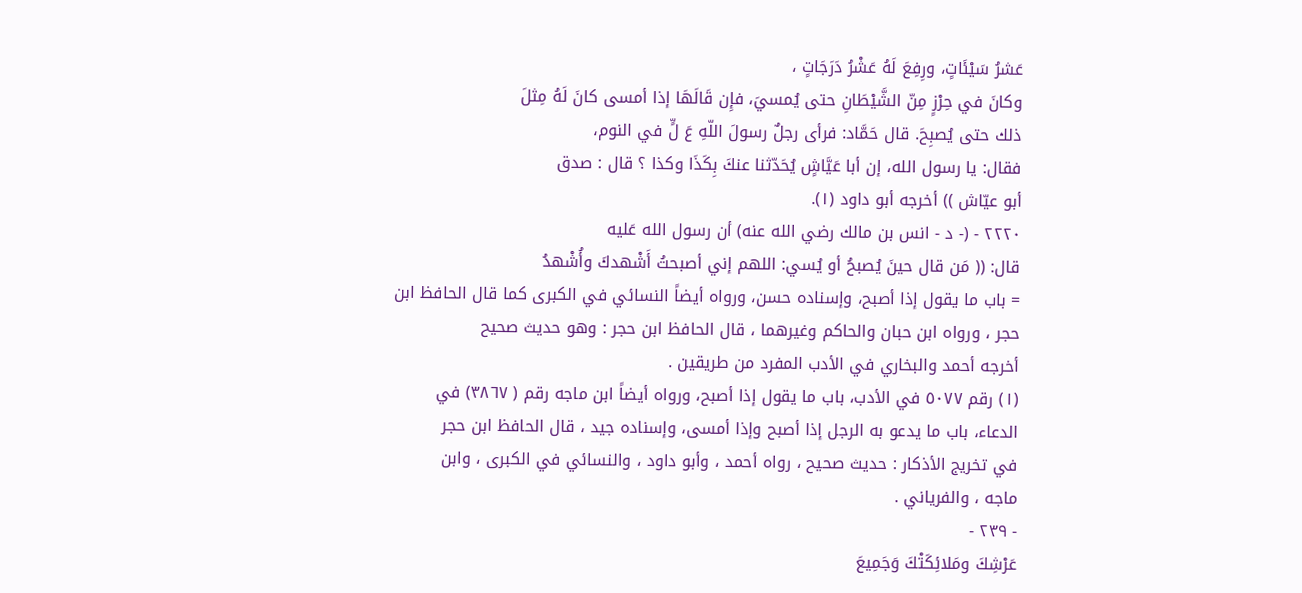عَشرُ سَيْئَاتٍ، ورِفِعَ لَهُ عَشْرُ دَرَجَاتٍ ،
وكانَ في حِرْزٍ مِنّ الشَّيْطَانِ حتى يُمسيَ، فإِن قَالَهَا إذا أمسى كانَ لَهُ مِثلَ
ذلك حتى يُصبِحَ. قال حَمَّاد: فرأى رجلٌ رسولَ اللّهِ عَ لٍّ في النوم،
فقال: يا رسول الله، إن أبا عَيَّاشٍ يُحَدّثنا عنكَ بِكَذَا وكذا ؟ قال : صدق
أبو عیّاش )) أخرجه أبو داود (١).
٢٢٢٠ - (- د - انس بن مالك رضي الله عنه) أن رسول الله عَليه
قال: (( مَن قال حينَ يُصبحُ أو يُسي: اللهم إني أصبحتُ أَشْهدكَ وأُشْهدُ
= باب ما يقول إذا أصبح، وإسناده حسن، ورواه أيضاً النسائي في الكبرى كما قال الحافظ ابن
حجر ، ورواه ابن حبان والحاكم وغيرهما ، قال الحافظ ابن حجر : وهو حديث صحيح
أخرجه أحمد والبخاري في الأدب المفرد من طريقين .
(١) رقم ٥٠٧٧ في الأدب، باب ما يقول إذا أصبح، ورواه أيضاً ابن ماجه رقم ( ٣٨٦٧) في
الدعاء، باب ما يدعو به الرجل إذا أصبح وإذا أمسى، وإسناده جيد ، قال الحافظ ابن حجر
في تخريج الأذكار : حديث صحيح ، رواه أحمد ، وأبو داود ، والنسائي في الكبرى ، وابن
ماجه ، والفرياني .
- ٢٣٩ -
عَرْشِكَ ومَلائِكَتْكَ وَجَمِيعَ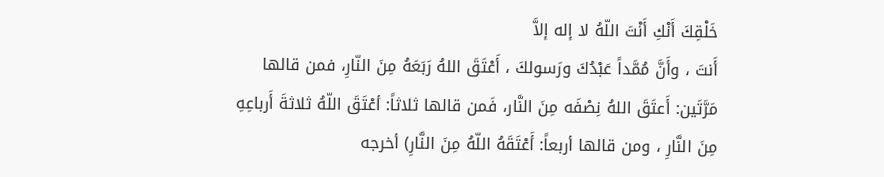خَلْقِكَ أَنْكِ أَنْتَ اللّهُ لا إله إلاَّ
أَنتَ ، وأَنَّ مُمَّداً عَبْدُكَ ورَسولكَ ، أَعْتَقَ اللهُ رَبَعَهُ مِنَ النّارِ، فمن قالها
مَرَّتَين: أَعتَقَ اللهُ نِصْفَه مِنَ النَّار، فَمن قالها ثلاثاً: أعْتَقَ اللّهُ ثلاثةَ أَرباعِهِ
مِنَ النَّارِ ، ومن قالها أربعاً: أَعْتَقَهُ اللّهُ مِنَ النَّارِ) أخرجه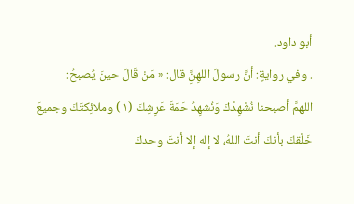أبو داود.
. وفي روايةٍ: أنَّ رسولَ اللهِنَِّ قال: « مَنْ قَالَ حينَ يُصبحُ:
اللهمَّ أصبحنا نُشْهِدْكَ وَنُشهِدُ حَمَةَ عَرِشِكَ (١) وملائِكتَكَ وجميعَ
خَلْقكَ بأنكَ أنتَ اللهُ، لا إله إلا أنتَ وحدكَ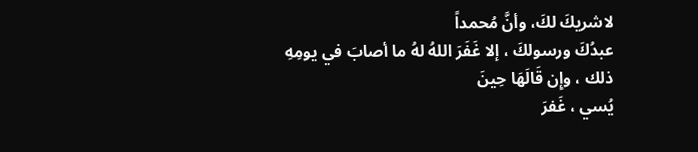لاشريكَ لكَ، وأنَّ مُحمداً
عبدُكَ ورسولكَ ، إلا غَفَرَ اللهُ لهُ ما أصابَ في يومِهِ ذلك ، وإِن قَالَهَا حِينَ
يُسي ، غَفرَ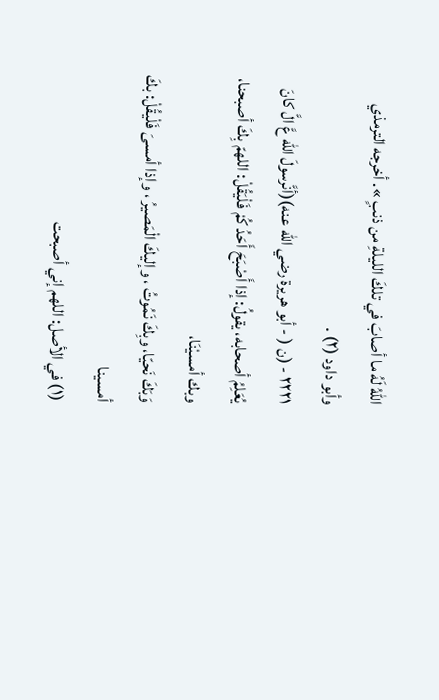اللهُ لَهُ ما أصابَ في تلكَ الليلةِ من ذنبٍ ». أخرجه الترمذي
وأبو داود (٢) .
٢٢٢١ - (ن ( - أبو هريرة رضي الله عنه)(أنَّرسولَ الله عَّ الَّ كانَ
يُعَلِمُ أصحابه، يقولُ: إذا أَصْبَحَ أَحَدُ كُمْ فَلْيَقُلْ: اللهمّ بِكَ أصبحنا، وبك أمسيْنَا،
وَبَكَ نَحيّا، وبِكَ نَمُوتُ ، وإليكَ الْمَصيرُ ، وإذا أمسىَ فَلْيقُلْ: بكَ أمسينا
(١) في الأصل: اللهم إني أصبحت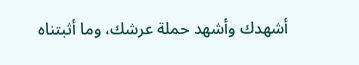أشهدك وأشهد حملة عرشك، وما أثبتناه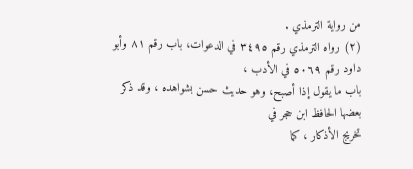من رواية الترمذي .
(٢) رواه الترمذي رقم ٣٤٩٥ في الدعوات، باب رقم ٨١ وأبو داود رقم ٥٠٦٩ في الأدب ،
باب ما يقول إذا أصبح، وهو حديث حسن بشواهده ، وقد ذكر بعضها الحافظ ابن حجر في
تخريج الأذكار ، كما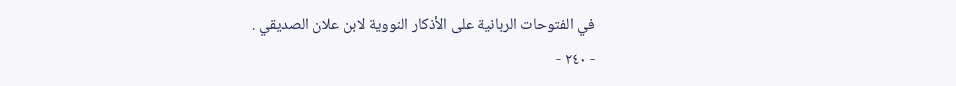في الفتوحات الربانية على الأذكار النووية لابن علان الصديقي .
- ٢٤٠ -